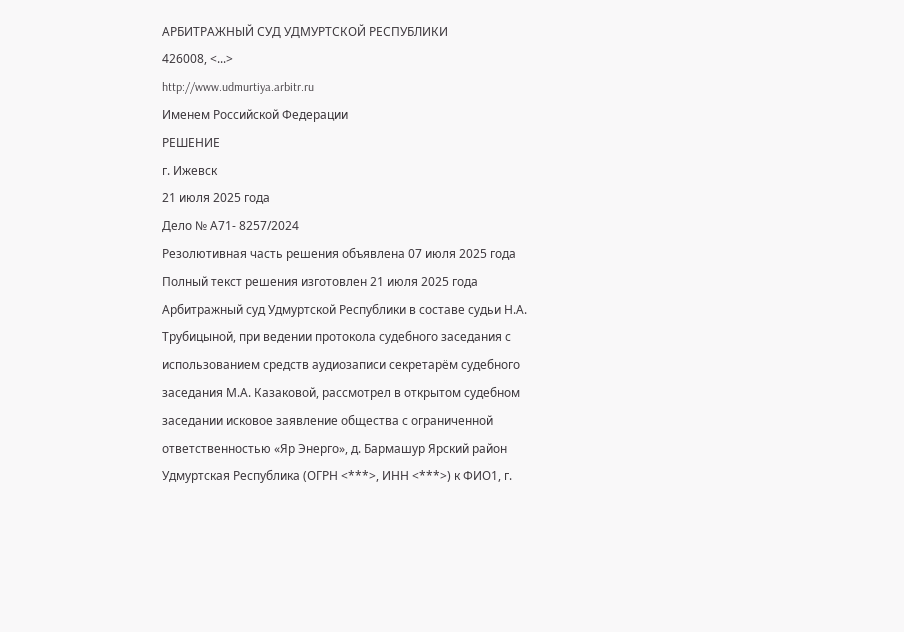АРБИТРАЖНЫЙ СУД УДМУРТСКОЙ РЕСПУБЛИКИ
426008, <...>
http://www.udmurtiya.arbitr.ru
Именем Российской Федерации
РЕШЕНИЕ
г. Ижевск
21 июля 2025 года
Дело № А71- 8257/2024
Резолютивная часть решения объявлена 07 июля 2025 года
Полный текст решения изготовлен 21 июля 2025 года
Арбитражный суд Удмуртской Республики в составе судьи Н.А. Трубицыной, при ведении протокола судебного заседания с использованием средств аудиозаписи секретарём судебного заседания М.А. Казаковой, рассмотрел в открытом судебном заседании исковое заявление общества с ограниченной ответственностью «Яр Энерго», д. Бармашур Ярский район Удмуртская Республика (ОГРН <***>, ИНН <***>) к ФИО1, г.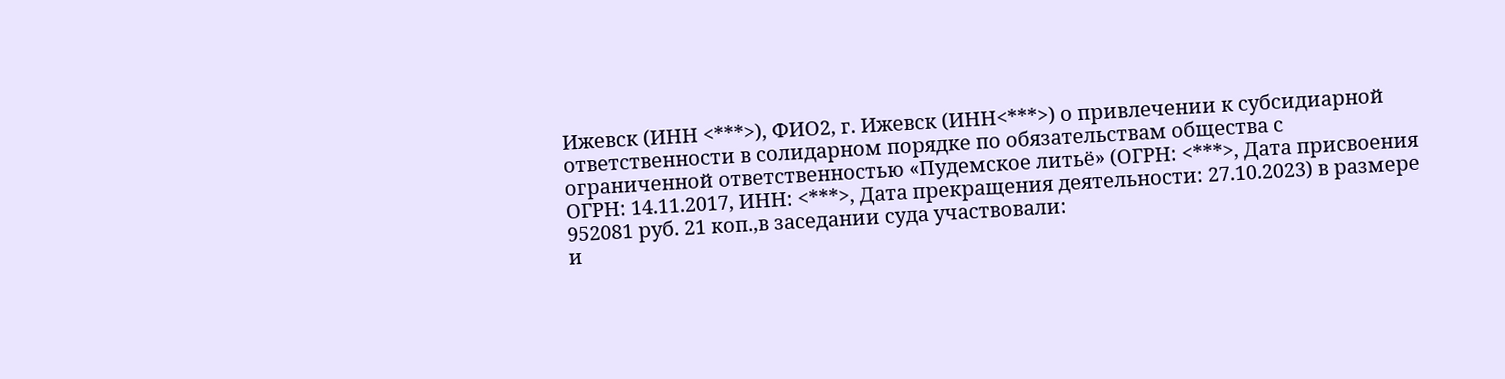Ижевск (ИНН <***>), ФИО2, г. Ижевск (ИНН<***>) о привлечении к субсидиарной ответственности в солидарном порядке по обязательствам общества с ограниченной ответственностью «Пудемское литьё» (ОГРН: <***>, Дата присвоения ОГРН: 14.11.2017, ИНН: <***>, Дата прекращения деятельности: 27.10.2023) в размере 952081 руб. 21 коп.,в заседании суда участвовали:
и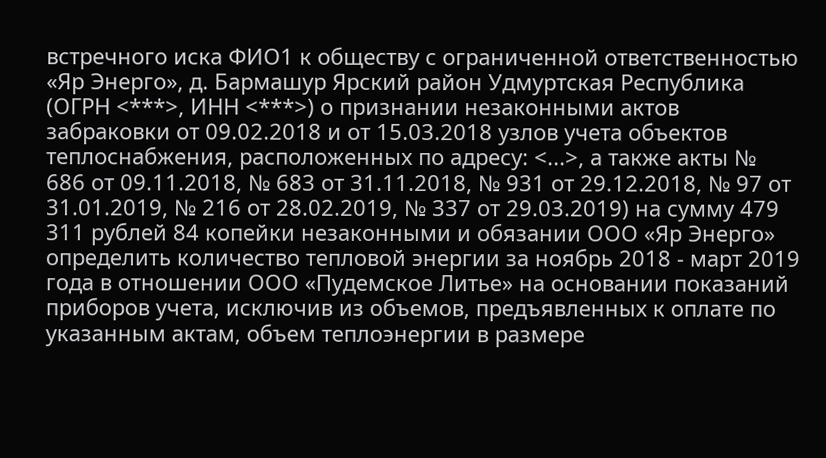встречного иска ФИО1 к обществу с ограниченной ответственностью «Яр Энерго», д. Бармашур Ярский район Удмуртская Республика (ОГРН <***>, ИНН <***>) о признании незаконными актов забраковки от 09.02.2018 и от 15.03.2018 узлов учета объектов теплоснабжения, расположенных по адресу: <...>, а также акты № 686 от 09.11.2018, № 683 от 31.11.2018, № 931 от 29.12.2018, № 97 от 31.01.2019, № 216 от 28.02.2019, № 337 от 29.03.2019) на сумму 479 311 рублей 84 копейки незаконными и обязании ООО «Яр Энерго» определить количество тепловой энергии за ноябрь 2018 - март 2019 года в отношении ООО «Пудемское Литье» на основании показаний приборов учета, исключив из объемов, предъявленных к оплате по указанным актам, объем теплоэнергии в размере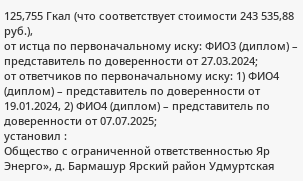125,755 Гкал (что соответствует стоимости 243 535,88 руб.),
от истца по первоначальному иску: ФИО3 (диплом) – представитель по доверенности от 27.03.2024;
от ответчиков по первоначальному иску: 1) ФИО4 (диплом) – представитель по доверенности от 19.01.2024, 2) ФИО4 (диплом) – представитель по доверенности от 07.07.2025;
установил :
Общество с ограниченной ответственностью Яр Энерго», д. Бармашур Ярский район Удмуртская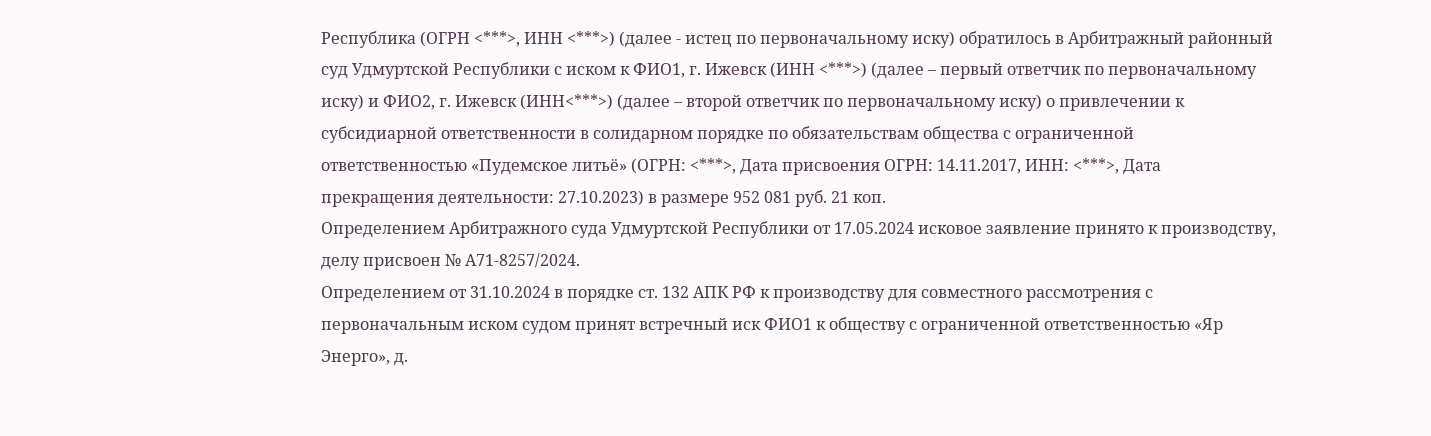Республика (ОГРН <***>, ИНН <***>) (далее - истец по первоначальному иску) обратилось в Арбитражный районный суд Удмуртской Республики с иском к ФИО1, г. Ижевск (ИНН <***>) (далее – первый ответчик по первоначальному иску) и ФИО2, г. Ижевск (ИНН<***>) (далее – второй ответчик по первоначальному иску) о привлечении к субсидиарной ответственности в солидарном порядке по обязательствам общества с ограниченной ответственностью «Пудемское литьё» (ОГРН: <***>, Дата присвоения ОГРН: 14.11.2017, ИНН: <***>, Дата прекращения деятельности: 27.10.2023) в размере 952 081 руб. 21 коп.
Определением Арбитражного суда Удмуртской Республики от 17.05.2024 исковое заявление принято к производству, делу присвоен № А71-8257/2024.
Определением от 31.10.2024 в порядке ст. 132 АПК РФ к производству для совместного рассмотрения с первоначальным иском судом принят встречный иск ФИО1 к обществу с ограниченной ответственностью «Яр Энерго», д.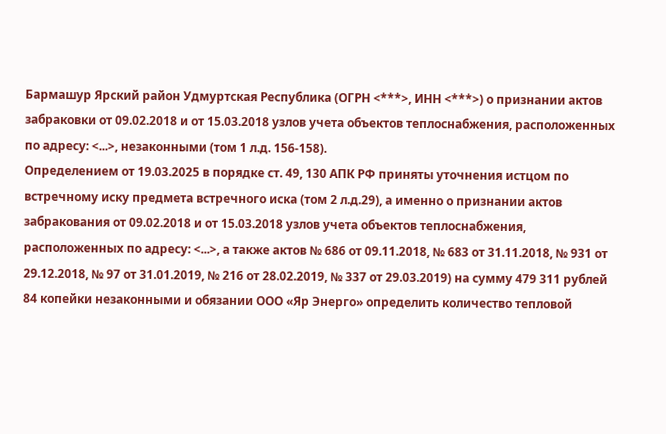Бармашур Ярский район Удмуртская Республика (ОГРН <***>, ИНН <***>) о признании актов забраковки от 09.02.2018 и от 15.03.2018 узлов учета объектов теплоснабжения, расположенных по адресу: <...>, незаконными (том 1 л.д. 156-158).
Определением от 19.03.2025 в порядке ст. 49, 130 АПК РФ приняты уточнения истцом по встречному иску предмета встречного иска (том 2 л.д.29), а именно о признании актов забракования от 09.02.2018 и от 15.03.2018 узлов учета объектов теплоснабжения, расположенных по адресу: <...>, а также актов № 686 от 09.11.2018, № 683 от 31.11.2018, № 931 от 29.12.2018, № 97 от 31.01.2019, № 216 от 28.02.2019, № 337 от 29.03.2019) на сумму 479 311 рублей 84 копейки незаконными и обязании ООО «Яр Энерго» определить количество тепловой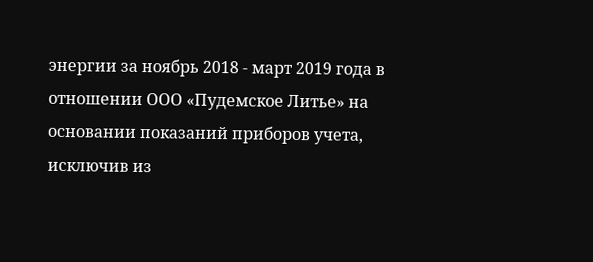энергии за ноябрь 2018 - март 2019 года в отношении ООО «Пудемское Литье» на основании показаний приборов учета, исключив из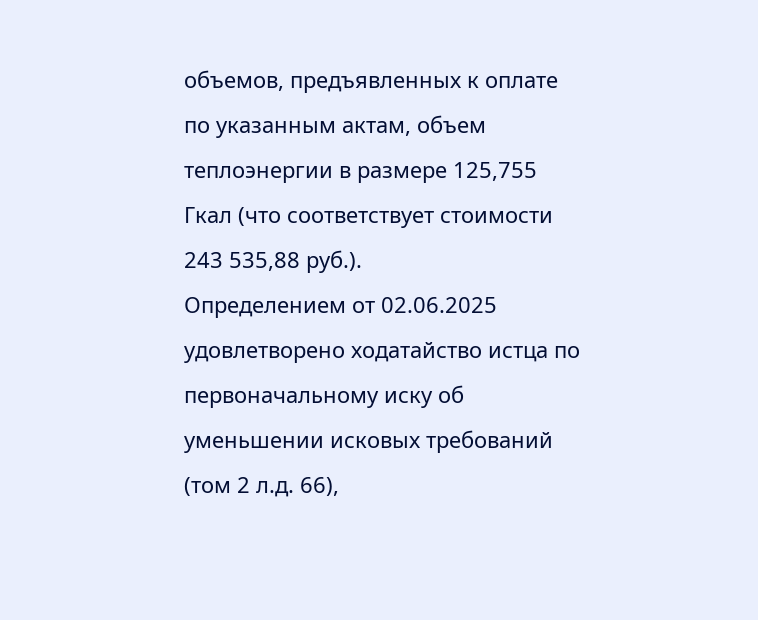объемов, предъявленных к оплате по указанным актам, объем теплоэнергии в размере 125,755 Гкал (что соответствует стоимости 243 535,88 руб.).
Определением от 02.06.2025 удовлетворено ходатайство истца по первоначальному иску об уменьшении исковых требований (том 2 л.д. 66),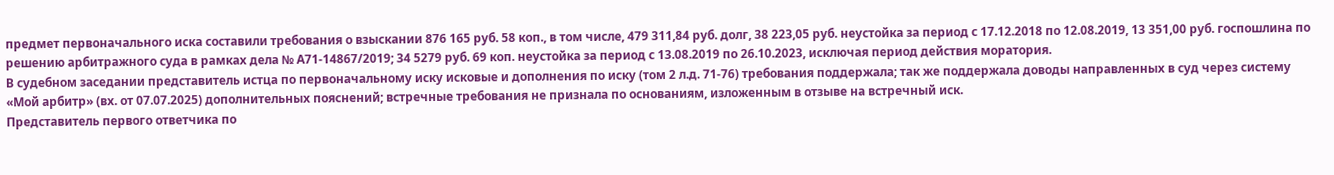предмет первоначального иска составили требования о взыскании 876 165 руб. 58 коп., в том числе, 479 311,84 руб. долг, 38 223,05 руб. неустойка за период с 17.12.2018 по 12.08.2019, 13 351,00 руб. госпошлина по решению арбитражного суда в рамках дела № А71-14867/2019; 34 5279 руб. 69 коп. неустойка за период с 13.08.2019 по 26.10.2023, исключая период действия моратория.
В судебном заседании представитель истца по первоначальному иску исковые и дополнения по иску (том 2 л.д. 71-76) требования поддержала; так же поддержала доводы направленных в суд через систему «Мой арбитр» (вх. от 07.07.2025) дополнительных пояснений; встречные требования не признала по основаниям, изложенным в отзыве на встречный иск.
Представитель первого ответчика по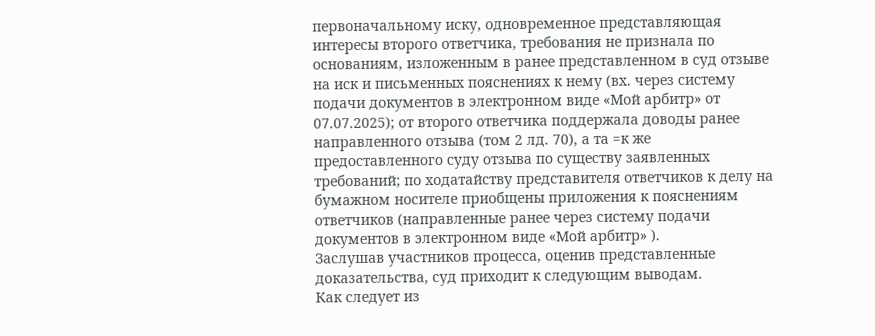первоначальному иску, одновременное представляющая интересы второго ответчика, требования не признала по основаниям, изложенным в ранее представленном в суд отзыве на иск и письменных пояснениях к нему (вх. через систему подачи документов в электронном виде «Мой арбитр» от 07.07.2025); от второго ответчика поддержала доводы ранее направленного отзыва (том 2 лд. 70), а та =к же предоставленного суду отзыва по существу заявленных требований; по ходатайству представителя ответчиков к делу на бумажном носителе приобщены приложения к пояснениям ответчиков (направленные ранее через систему подачи документов в электронном виде «Мой арбитр» ).
Заслушав участников процесса, оценив представленные доказательства, суд приходит к следующим выводам.
Как следует из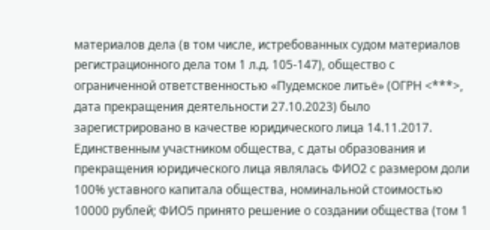материалов дела (в том числе, истребованных судом материалов регистрационного дела том 1 л.д. 105-147), общество с ограниченной ответственностью «Пудемское литьё» (ОГРН <***>, дата прекращения деятельности 27.10.2023) было зарегистрировано в качестве юридического лица 14.11.2017.
Единственным участником общества, с даты образования и прекращения юридического лица являлась ФИО2 с размером доли 100% уставного капитала общества, номинальной стоимостью 10000 рублей; ФИО5 принято решение о создании общества (том 1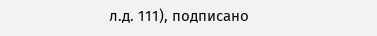л.д. 111), подписано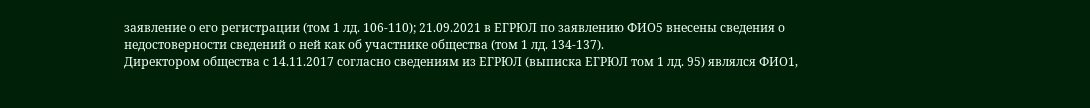заявление о его регистрации (том 1 лд. 106-110); 21.09.2021 в ЕГРЮЛ по заявлению ФИО5 внесены сведения о недостоверности сведений о ней как об участнике общества (том 1 лд. 134-137).
Директором общества с 14.11.2017 согласно сведениям из ЕГРЮЛ (выписка ЕГРЮЛ том 1 лд. 95) являлся ФИО1,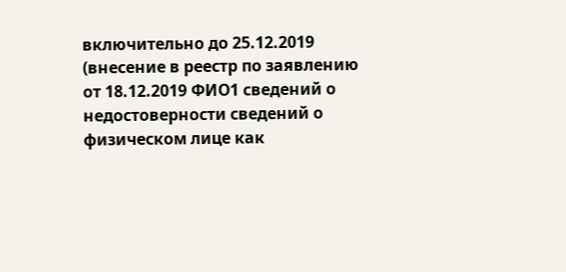включительно до 25.12.2019 (внесение в реестр по заявлению от 18.12.2019 ФИО1 сведений о недостоверности сведений о физическом лице как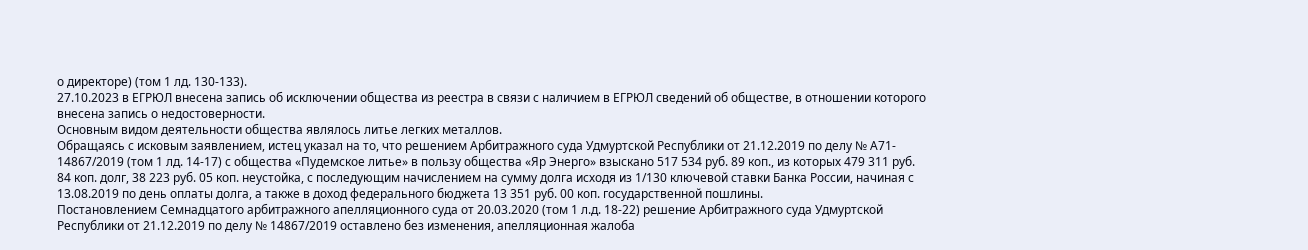о директоре) (том 1 лд. 130-133).
27.10.2023 в ЕГРЮЛ внесена запись об исключении общества из реестра в связи с наличием в ЕГРЮЛ сведений об обществе, в отношении которого внесена запись о недостоверности.
Основным видом деятельности общества являлось литье легких металлов.
Обращаясь с исковым заявлением, истец указал на то, что решением Арбитражного суда Удмуртской Республики от 21.12.2019 по делу № А71- 14867/2019 (том 1 лд. 14-17) с общества «Пудемское литье» в пользу общества «Яр Энерго» взыскано 517 534 руб. 89 коп., из которых 479 311 руб. 84 коп. долг, 38 223 руб. 05 коп. неустойка, с последующим начислением на сумму долга исходя из 1/130 ключевой ставки Банка России, начиная с 13.08.2019 по день оплаты долга, а также в доход федерального бюджета 13 351 руб. 00 коп. государственной пошлины.
Постановлением Семнадцатого арбитражного апелляционного суда от 20.03.2020 (том 1 л.д. 18-22) решение Арбитражного суда Удмуртской Республики от 21.12.2019 по делу № 14867/2019 оставлено без изменения, апелляционная жалоба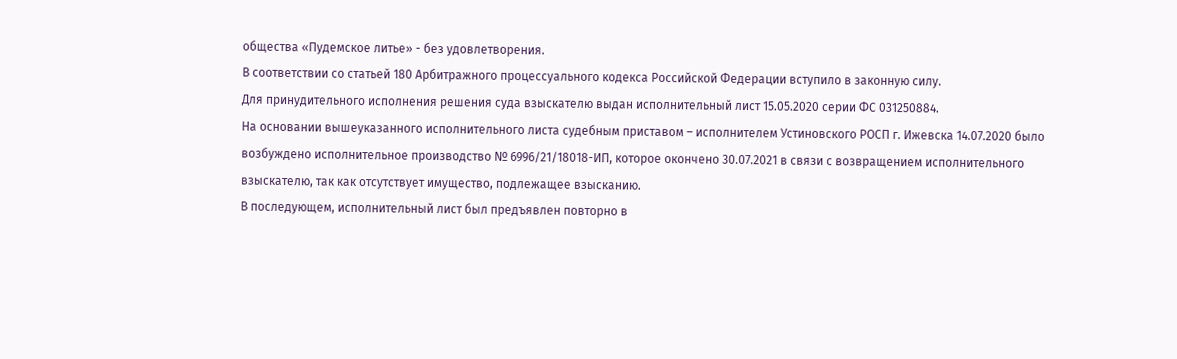общества «Пудемское литье» - без удовлетворения.
В соответствии со статьей 180 Арбитражного процессуального кодекса Российской Федерации вступило в законную силу.
Для принудительного исполнения решения суда взыскателю выдан исполнительный лист 15.05.2020 серии ФС 031250884.
На основании вышеуказанного исполнительного листа судебным приставом – исполнителем Устиновского РОСП г. Ижевска 14.07.2020 было возбуждено исполнительное производство № 6996/21/18018-ИП, которое окончено 30.07.2021 в связи с возвращением исполнительного взыскателю, так как отсутствует имущество, подлежащее взысканию.
В последующем, исполнительный лист был предъявлен повторно в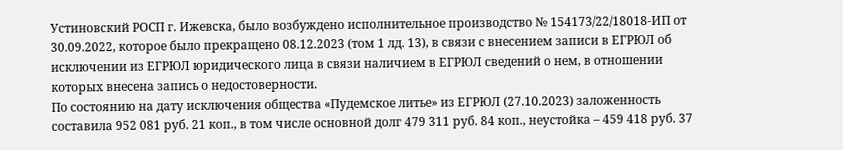Устиновский РОСП г. Ижевска, было возбуждено исполнительное производство № 154173/22/18018-ИП от 30.09.2022, которое было прекращено 08.12.2023 (том 1 лд. 13), в связи с внесением записи в ЕГРЮЛ об исключении из ЕГРЮЛ юридического лица в связи наличием в ЕГРЮЛ сведений о нем, в отношении которых внесена запись о недостоверности.
По состоянию на дату исключения общества «Пудемское литье» из ЕГРЮЛ (27.10.2023) заложенность составила 952 081 руб. 21 коп., в том числе основной долг 479 311 руб. 84 коп., неустойка – 459 418 руб. 37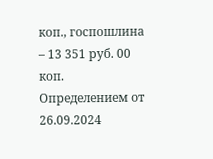коп., госпошлина – 13 351 руб. 00 коп.
Определением от 26.09.2024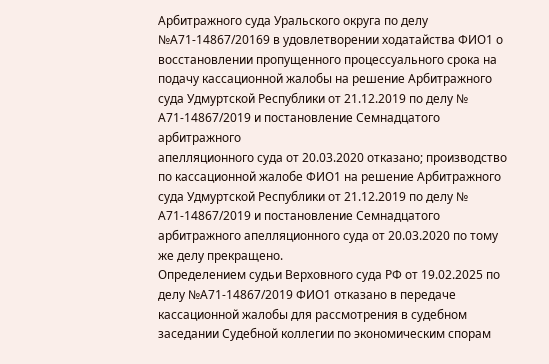Арбитражного суда Уральского округа по делу №А71-14867/20169 в удовлетворении ходатайства ФИО1 о восстановлении пропущенного процессуального срока на подачу кассационной жалобы на решение Арбитражного суда Удмуртской Республики от 21.12.2019 по делу № А71-14867/2019 и постановление Семнадцатого арбитражного
апелляционного суда от 20.03.2020 отказано; производство по кассационной жалобе ФИО1 на решение Арбитражного суда Удмуртской Республики от 21.12.2019 по делу № А71-14867/2019 и постановление Семнадцатого арбитражного апелляционного суда от 20.03.2020 по тому же делу прекращено.
Определением судьи Верховного суда РФ от 19.02.2025 по делу №А71-14867/2019 ФИО1 отказано в передаче кассационной жалобы для рассмотрения в судебном заседании Судебной коллегии по экономическим спорам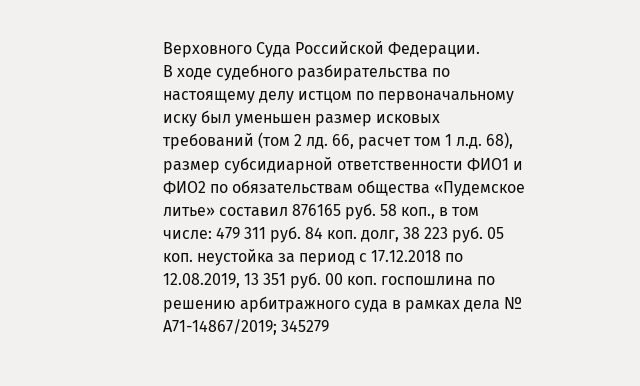Верховного Суда Российской Федерации.
В ходе судебного разбирательства по настоящему делу истцом по первоначальному иску был уменьшен размер исковых требований (том 2 лд. 66, расчет том 1 л.д. 68), размер субсидиарной ответственности ФИО1 и ФИО2 по обязательствам общества «Пудемское литье» составил 876165 руб. 58 коп., в том числе: 479 311 руб. 84 коп. долг, 38 223 руб. 05 коп. неустойка за период с 17.12.2018 по 12.08.2019, 13 351 руб. 00 коп. госпошлина по решению арбитражного суда в рамках дела № А71-14867/2019; 345279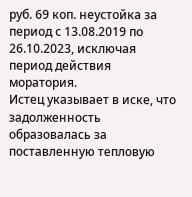руб. 69 коп. неустойка за период с 13.08.2019 по 26.10.2023, исключая период действия моратория.
Истец указывает в иске, что задолженность образовалась за поставленную тепловую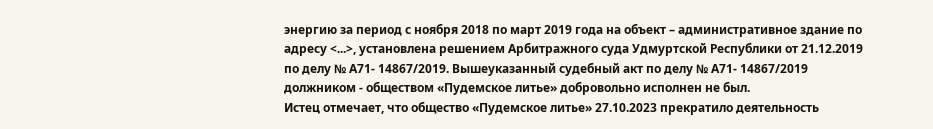энергию за период с ноября 2018 по март 2019 года на объект – административное здание по адресу <...>, установлена решением Арбитражного суда Удмуртской Республики от 21.12.2019 по делу № А71- 14867/2019. Вышеуказанный судебный акт по делу № А71- 14867/2019 должником - обществом «Пудемское литье» добровольно исполнен не был.
Истец отмечает, что общество «Пудемское литье» 27.10.2023 прекратило деятельность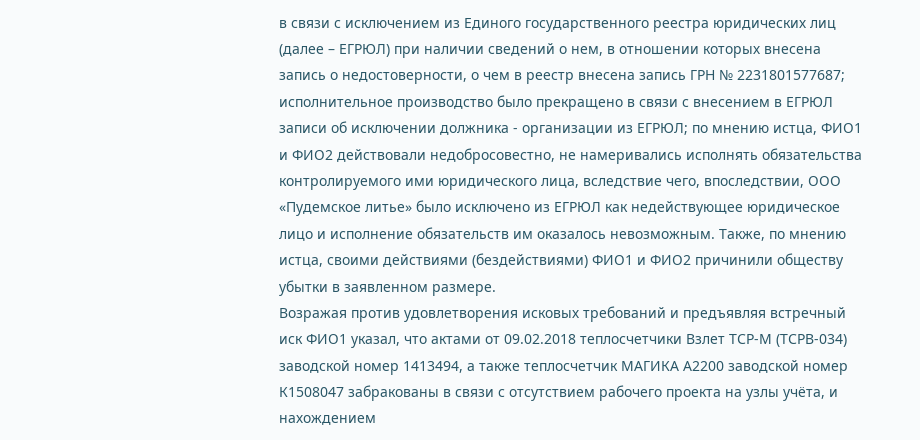в связи с исключением из Единого государственного реестра юридических лиц (далее – ЕГРЮЛ) при наличии сведений о нем, в отношении которых внесена запись о недостоверности, о чем в реестр внесена запись ГРН № 2231801577687; исполнительное производство было прекращено в связи с внесением в ЕГРЮЛ записи об исключении должника - организации из ЕГРЮЛ; по мнению истца, ФИО1 и ФИО2 действовали недобросовестно, не намеривались исполнять обязательства контролируемого ими юридического лица, вследствие чего, впоследствии, ООО «Пудемское литье» было исключено из ЕГРЮЛ как недействующее юридическое лицо и исполнение обязательств им оказалось невозможным. Также, по мнению истца, своими действиями (бездействиями) ФИО1 и ФИО2 причинили обществу убытки в заявленном размере.
Возражая против удовлетворения исковых требований и предъявляя встречный иск ФИО1 указал, что актами от 09.02.2018 теплосчетчики Взлет ТСР-М (ТСРВ-034) заводской номер 1413494, а также теплосчетчик МАГИКА А2200 заводской номер К1508047 забракованы в связи с отсутствием рабочего проекта на узлы учёта, и нахождением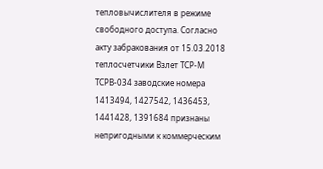тепловычислителя в режиме свободного доступа. Согласно акту забракования от 15.03.2018 теплосчетчики Взлет ТСР-М ТСРВ-034 заводские номера 1413494, 1427542, 1436453, 1441428, 1391684 признаны непригодными к коммерческим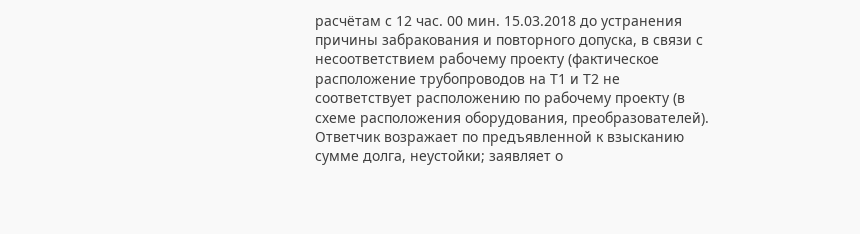расчётам с 12 час. 00 мин. 15.03.2018 до устранения причины забракования и повторного допуска, в связи с несоответствием рабочему проекту (фактическое расположение трубопроводов на Т1 и Т2 не соответствует расположению по рабочему проекту (в схеме расположения оборудования, преобразователей). Ответчик возражает по предъявленной к взысканию сумме долга, неустойки; заявляет о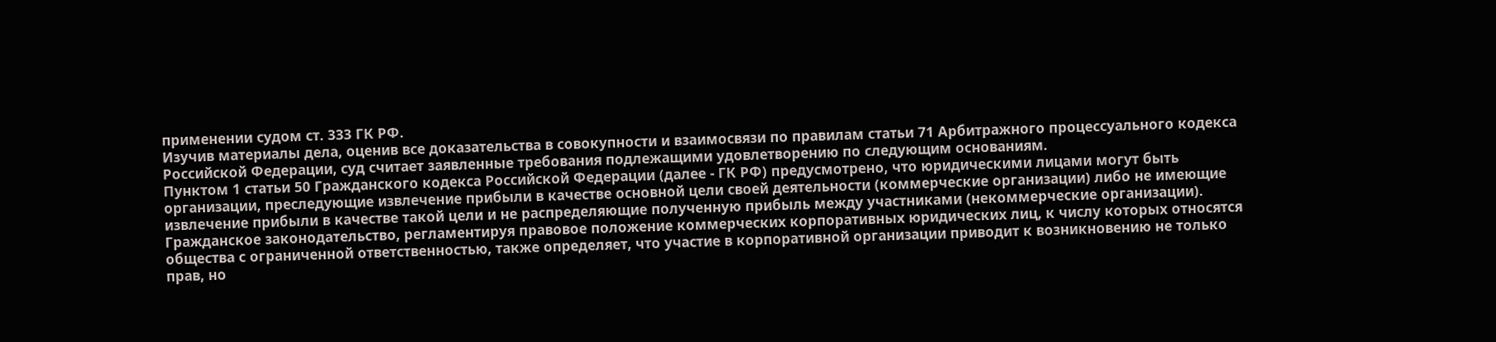применении судом ст. 333 ГК РФ.
Изучив материалы дела, оценив все доказательства в совокупности и взаимосвязи по правилам статьи 71 Арбитражного процессуального кодекса Российской Федерации, суд считает заявленные требования подлежащими удовлетворению по следующим основаниям.
Пунктом 1 статьи 50 Гражданского кодекса Российской Федерации (далее - ГК РФ) предусмотрено, что юридическими лицами могут быть организации, преследующие извлечение прибыли в качестве основной цели своей деятельности (коммерческие организации) либо не имеющие извлечение прибыли в качестве такой цели и не распределяющие полученную прибыль между участниками (некоммерческие организации).
Гражданское законодательство, регламентируя правовое положение коммерческих корпоративных юридических лиц, к числу которых относятся общества с ограниченной ответственностью, также определяет, что участие в корпоративной организации приводит к возникновению не только прав, но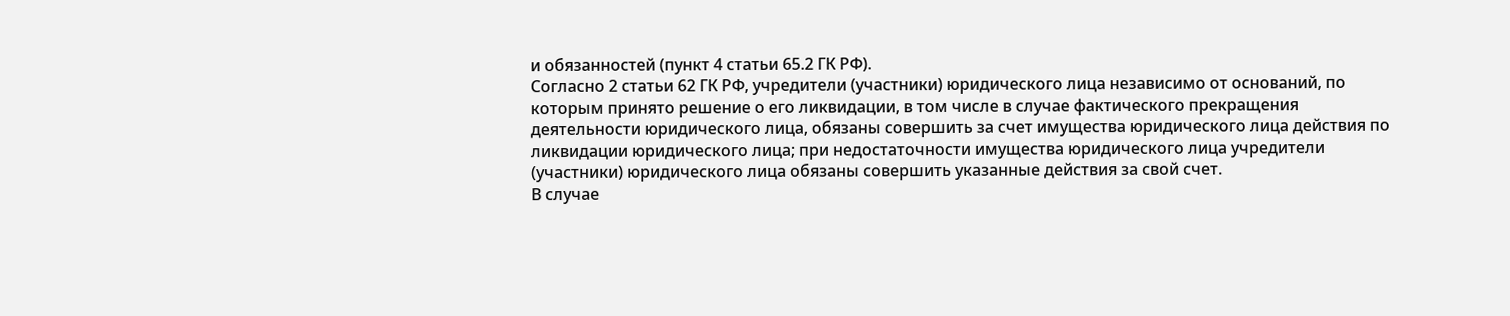и обязанностей (пункт 4 статьи 65.2 ГК РФ).
Согласно 2 статьи 62 ГК РФ, учредители (участники) юридического лица независимо от оснований, по которым принято решение о его ликвидации, в том числе в случае фактического прекращения деятельности юридического лица, обязаны совершить за счет имущества юридического лица действия по ликвидации юридического лица; при недостаточности имущества юридического лица учредители (участники) юридического лица обязаны совершить указанные действия за свой счет.
В случае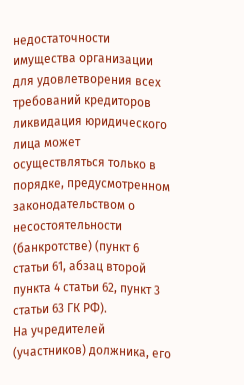недостаточности имущества организации для удовлетворения всех требований кредиторов ликвидация юридического лица может осуществляться только в порядке, предусмотренном законодательством о несостоятельности (банкротстве) (пункт 6 статьи 61, абзац второй пункта 4 статьи 62, пункт 3 статьи 63 ГК РФ).
На учредителей (участников) должника, его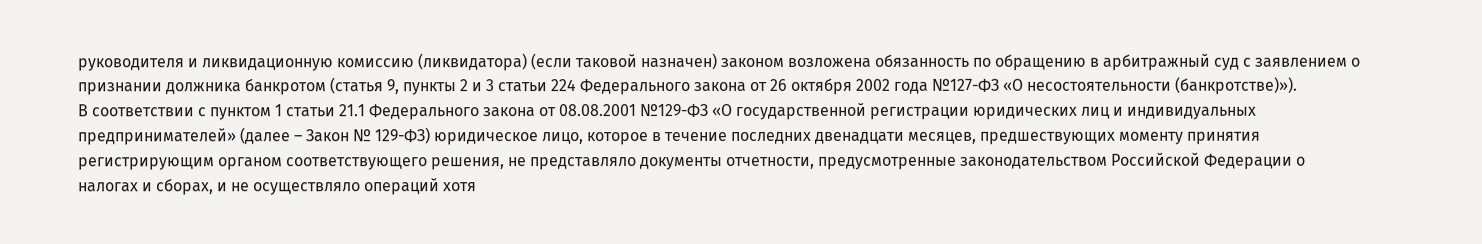руководителя и ликвидационную комиссию (ликвидатора) (если таковой назначен) законом возложена обязанность по обращению в арбитражный суд с заявлением о признании должника банкротом (статья 9, пункты 2 и 3 статьи 224 Федерального закона от 26 октября 2002 года №127-ФЗ «О несостоятельности (банкротстве)»).
В соответствии с пунктом 1 статьи 21.1 Федерального закона от 08.08.2001 №129-ФЗ «О государственной регистрации юридических лиц и индивидуальных предпринимателей» (далее – Закон № 129-ФЗ) юридическое лицо, которое в течение последних двенадцати месяцев, предшествующих моменту принятия регистрирующим органом соответствующего решения, не представляло документы отчетности, предусмотренные законодательством Российской Федерации о налогах и сборах, и не осуществляло операций хотя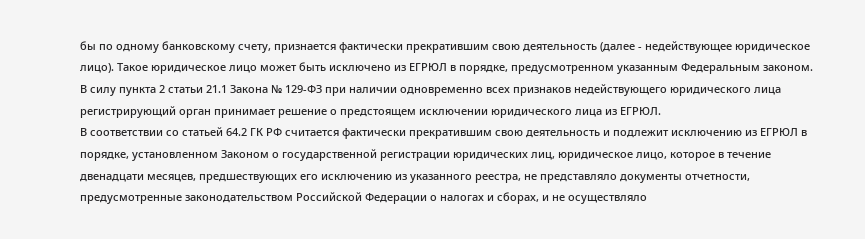бы по одному банковскому счету, признается фактически прекратившим свою деятельность (далее - недействующее юридическое лицо). Такое юридическое лицо может быть исключено из ЕГРЮЛ в порядке, предусмотренном указанным Федеральным законом.
В силу пункта 2 статьи 21.1 Закона № 129-ФЗ при наличии одновременно всех признаков недействующего юридического лица регистрирующий орган принимает решение о предстоящем исключении юридического лица из ЕГРЮЛ.
В соответствии со статьей 64.2 ГК РФ считается фактически прекратившим свою деятельность и подлежит исключению из ЕГРЮЛ в порядке, установленном Законом о государственной регистрации юридических лиц, юридическое лицо, которое в течение двенадцати месяцев, предшествующих его исключению из указанного реестра, не представляло документы отчетности, предусмотренные законодательством Российской Федерации о налогах и сборах, и не осуществляло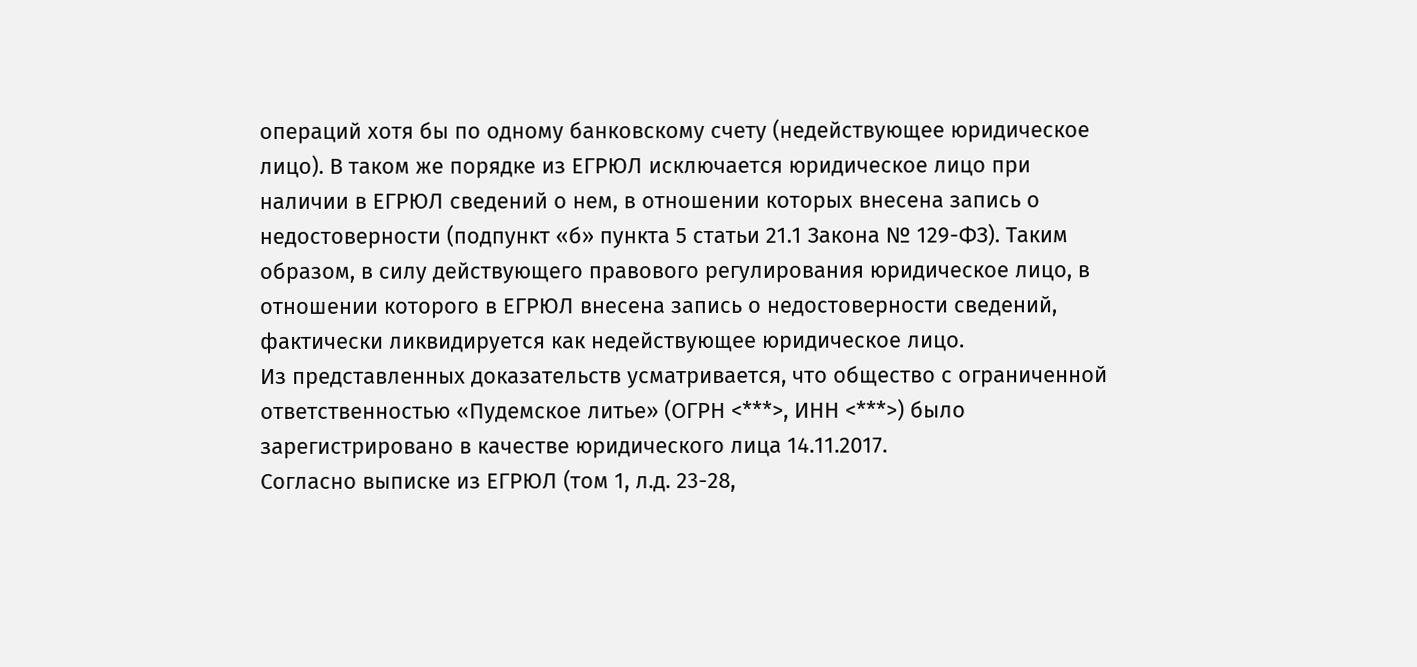операций хотя бы по одному банковскому счету (недействующее юридическое лицо). В таком же порядке из ЕГРЮЛ исключается юридическое лицо при наличии в ЕГРЮЛ сведений о нем, в отношении которых внесена запись о недостоверности (подпункт «б» пункта 5 статьи 21.1 Закона № 129-ФЗ). Таким образом, в силу действующего правового регулирования юридическое лицо, в отношении которого в ЕГРЮЛ внесена запись о недостоверности сведений, фактически ликвидируется как недействующее юридическое лицо.
Из представленных доказательств усматривается, что общество с ограниченной ответственностью «Пудемское литье» (ОГРН <***>, ИНН <***>) было зарегистрировано в качестве юридического лица 14.11.2017.
Согласно выписке из ЕГРЮЛ (том 1, л.д. 23-28,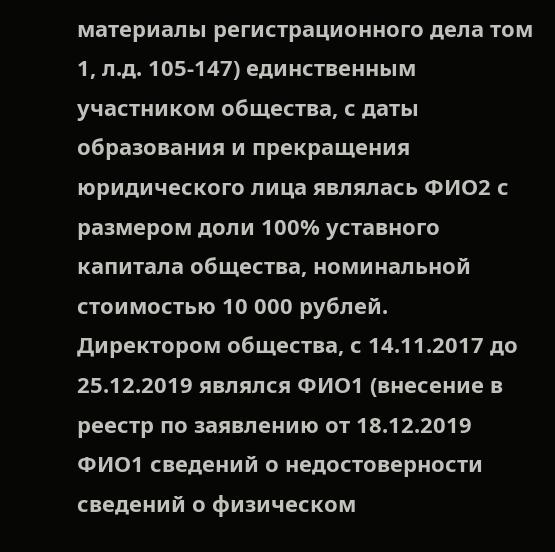материалы регистрационного дела том 1, л.д. 105-147) единственным участником общества, с даты образования и прекращения юридического лица являлась ФИО2 с размером доли 100% уставного капитала общества, номинальной стоимостью 10 000 рублей.
Директором общества, с 14.11.2017 до 25.12.2019 являлся ФИО1 (внесение в реестр по заявлению от 18.12.2019 ФИО1 сведений о недостоверности сведений о физическом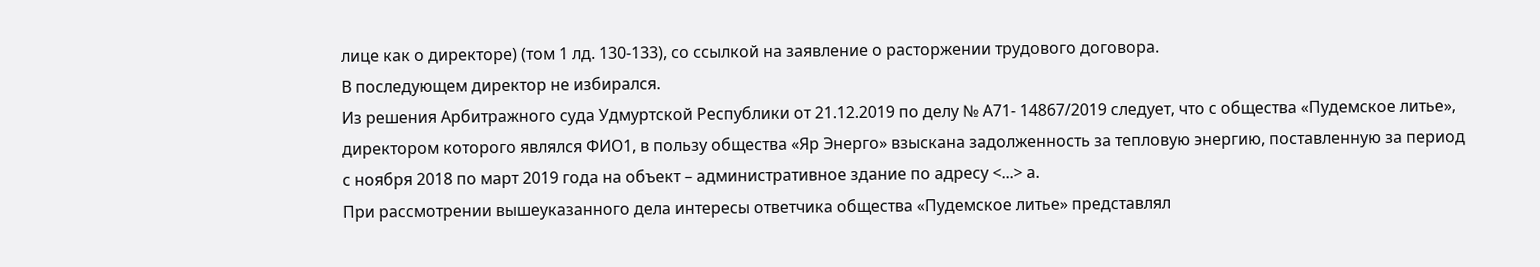лице как о директоре) (том 1 лд. 130-133), со ссылкой на заявление о расторжении трудового договора.
В последующем директор не избирался.
Из решения Арбитражного суда Удмуртской Республики от 21.12.2019 по делу № А71- 14867/2019 следует, что с общества «Пудемское литье», директором которого являлся ФИО1, в пользу общества «Яр Энерго» взыскана задолженность за тепловую энергию, поставленную за период с ноября 2018 по март 2019 года на объект – административное здание по адресу <...> а.
При рассмотрении вышеуказанного дела интересы ответчика общества «Пудемское литье» представлял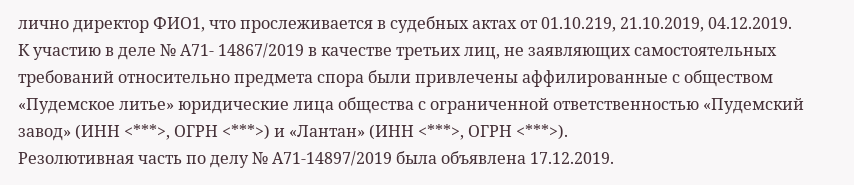лично директор ФИО1, что прослеживается в судебных актах от 01.10.219, 21.10.2019, 04.12.2019.
К участию в деле № А71- 14867/2019 в качестве третьих лиц, не заявляющих самостоятельных требований относительно предмета спора были привлечены аффилированные с обществом «Пудемское литье» юридические лица общества с ограниченной ответственностью «Пудемский завод» (ИНН <***>, ОГРН <***>) и «Лантан» (ИНН <***>, ОГРН <***>).
Резолютивная часть по делу № А71-14897/2019 была объявлена 17.12.2019.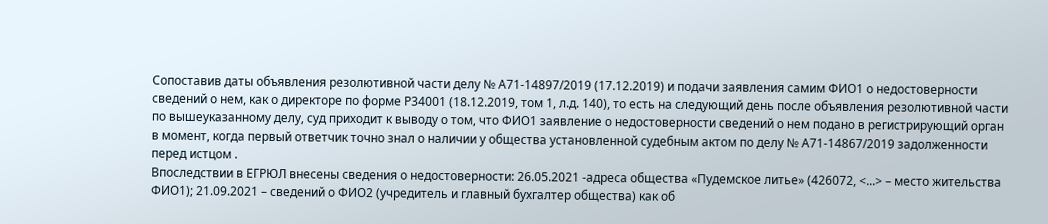Сопоставив даты объявления резолютивной части делу № А71-14897/2019 (17.12.2019) и подачи заявления самим ФИО1 о недостоверности сведений о нем, как о директоре по форме Р34001 (18.12.2019, том 1, л.д. 140), то есть на следующий день после объявления резолютивной части по вышеуказанному делу, суд приходит к выводу о том, что ФИО1 заявление о недостоверности сведений о нем подано в регистрирующий орган в момент, когда первый ответчик точно знал о наличии у общества установленной судебным актом по делу № А71-14867/2019 задолженности перед истцом .
Впоследствии в ЕГРЮЛ внесены сведения о недостоверности: 26.05.2021 -адреса общества «Пудемское литье» (426072, <...> – место жительства ФИО1); 21.09.2021 – сведений о ФИО2 (учредитель и главный бухгалтер общества) как об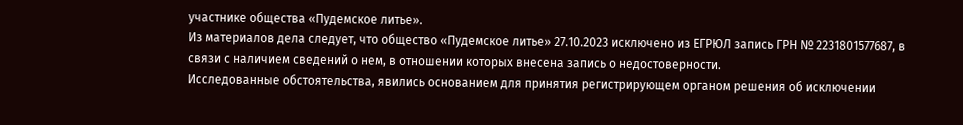участнике общества «Пудемское литье».
Из материалов дела следует, что общество «Пудемское литье» 27.10.2023 исключено из ЕГРЮЛ запись ГРН № 2231801577687, в связи с наличием сведений о нем, в отношении которых внесена запись о недостоверности.
Исследованные обстоятельства, явились основанием для принятия регистрирующем органом решения об исключении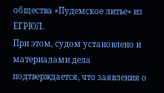общества «Пудемское литье» из ЕГРЮЛ.
При этом, судом установлено и материалами дела подтверждается, что заявления о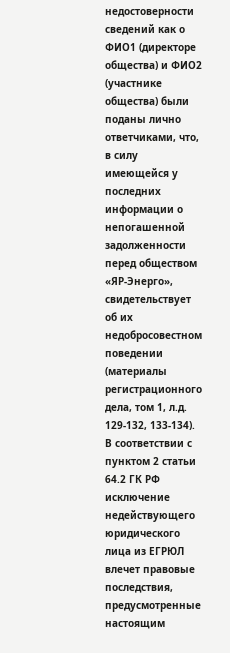недостоверности сведений как о ФИО1 (директоре общества) и ФИО2 (участнике общества) были поданы лично ответчиками, что, в силу имеющейся у последних информации о непогашенной задолженности перед обществом «ЯР-Энерго», свидетельствует об их недобросовестном поведении (материалы регистрационного дела, том 1, л.д. 129-132, 133-134).
В соответствии с пунктом 2 статьи 64.2 ГК РФ исключение недействующего юридического лица из ЕГРЮЛ влечет правовые последствия, предусмотренные настоящим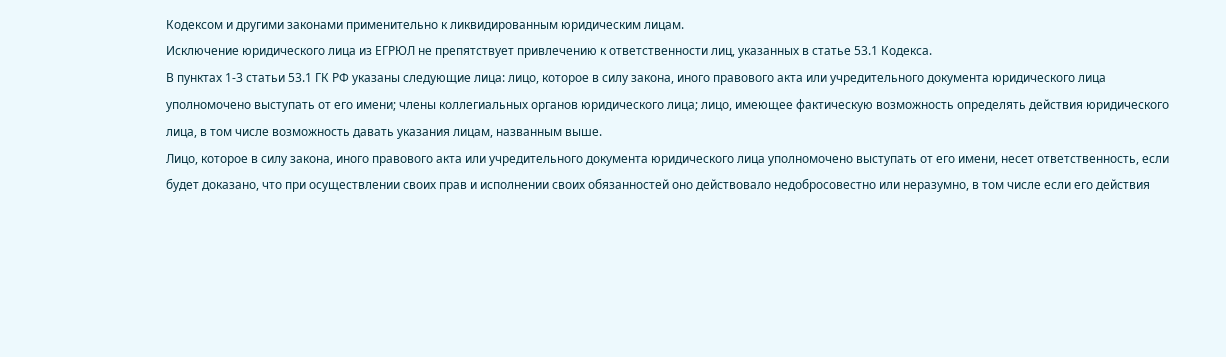Кодексом и другими законами применительно к ликвидированным юридическим лицам.
Исключение юридического лица из ЕГРЮЛ не препятствует привлечению к ответственности лиц, указанных в статье 53.1 Кодекса.
В пунктах 1-3 статьи 53.1 ГК РФ указаны следующие лица: лицо, которое в силу закона, иного правового акта или учредительного документа юридического лица уполномочено выступать от его имени; члены коллегиальных органов юридического лица; лицо, имеющее фактическую возможность определять действия юридического лица, в том числе возможность давать указания лицам, названным выше.
Лицо, которое в силу закона, иного правового акта или учредительного документа юридического лица уполномочено выступать от его имени, несет ответственность, если будет доказано, что при осуществлении своих прав и исполнении своих обязанностей оно действовало недобросовестно или неразумно, в том числе если его действия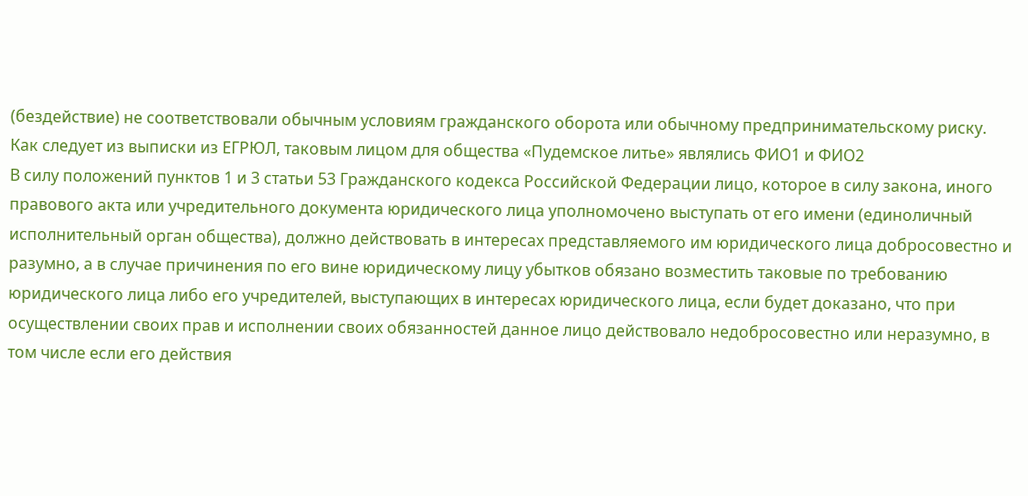(бездействие) не соответствовали обычным условиям гражданского оборота или обычному предпринимательскому риску.
Как следует из выписки из ЕГРЮЛ, таковым лицом для общества «Пудемское литье» являлись ФИО1 и ФИО2
В силу положений пунктов 1 и 3 статьи 53 Гражданского кодекса Российской Федерации лицо, которое в силу закона, иного правового акта или учредительного документа юридического лица уполномочено выступать от его имени (единоличный исполнительный орган общества), должно действовать в интересах представляемого им юридического лица добросовестно и разумно, а в случае причинения по его вине юридическому лицу убытков обязано возместить таковые по требованию юридического лица либо его учредителей, выступающих в интересах юридического лица, если будет доказано, что при осуществлении своих прав и исполнении своих обязанностей данное лицо действовало недобросовестно или неразумно, в том числе если его действия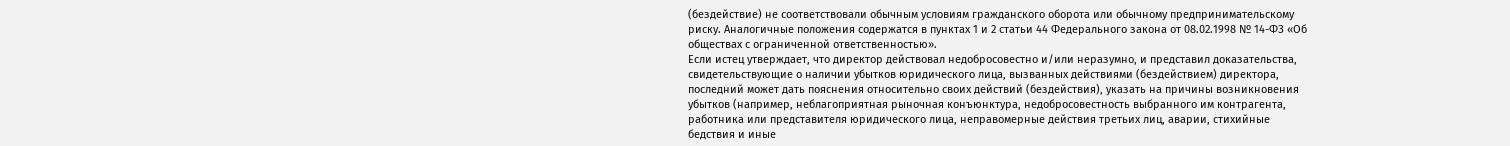(бездействие) не соответствовали обычным условиям гражданского оборота или обычному предпринимательскому риску. Аналогичные положения содержатся в пунктах 1 и 2 статьи 44 Федерального закона от 08.02.1998 № 14-ФЗ «Об обществах с ограниченной ответственностью».
Если истец утверждает, что директор действовал недобросовестно и/или неразумно, и представил доказательства, свидетельствующие о наличии убытков юридического лица, вызванных действиями (бездействием) директора, последний может дать пояснения относительно своих действий (бездействия), указать на причины возникновения убытков (например, неблагоприятная рыночная конъюнктура, недобросовестность выбранного им контрагента, работника или представителя юридического лица, неправомерные действия третьих лиц, аварии, стихийные бедствия и иные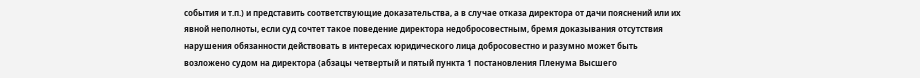события и т.п.) и представить соответствующие доказательства, а в случае отказа директора от дачи пояснений или их явной неполноты, если суд сочтет такое поведение директора недобросовестным, бремя доказывания отсутствия нарушения обязанности действовать в интересах юридического лица добросовестно и разумно может быть возложено судом на директора (абзацы четвертый и пятый пункта 1 постановления Пленума Высшего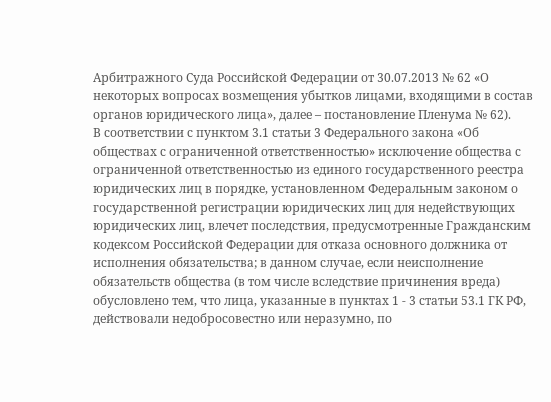Арбитражного Суда Российской Федерации от 30.07.2013 № 62 «О некоторых вопросах возмещения убытков лицами, входящими в состав органов юридического лица», далее – постановление Пленума № 62).
В соответствии с пунктом 3.1 статьи 3 Федерального закона «Об обществах с ограниченной ответственностью» исключение общества с ограниченной ответственностью из единого государственного реестра юридических лиц в порядке, установленном Федеральным законом о государственной регистрации юридических лиц для недействующих юридических лиц, влечет последствия, предусмотренные Гражданским кодексом Российской Федерации для отказа основного должника от исполнения обязательства; в данном случае, если неисполнение обязательств общества (в том числе вследствие причинения вреда) обусловлено тем, что лица, указанные в пунктах 1 - 3 статьи 53.1 ГК РФ, действовали недобросовестно или неразумно, по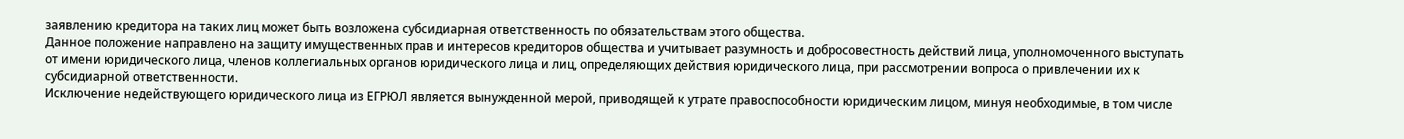заявлению кредитора на таких лиц может быть возложена субсидиарная ответственность по обязательствам этого общества.
Данное положение направлено на защиту имущественных прав и интересов кредиторов общества и учитывает разумность и добросовестность действий лица, уполномоченного выступать от имени юридического лица, членов коллегиальных органов юридического лица и лиц, определяющих действия юридического лица, при рассмотрении вопроса о привлечении их к субсидиарной ответственности.
Исключение недействующего юридического лица из ЕГРЮЛ является вынужденной мерой, приводящей к утрате правоспособности юридическим лицом, минуя необходимые, в том числе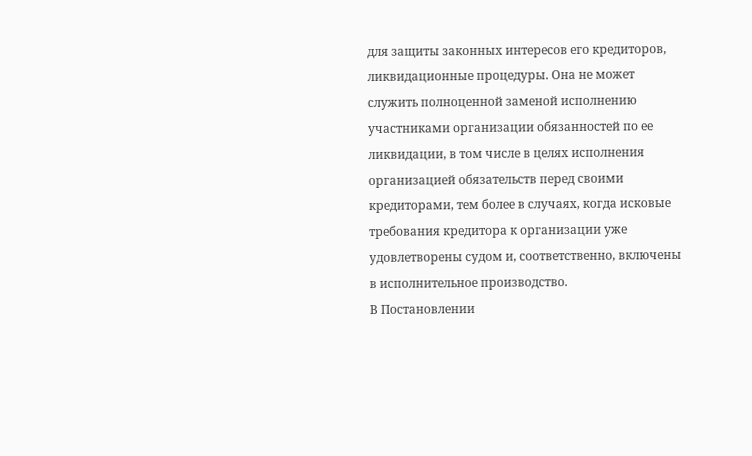для защиты законных интересов его кредиторов, ликвидационные процедуры. Она не может служить полноценной заменой исполнению участниками организации обязанностей по ее ликвидации, в том числе в целях исполнения организацией обязательств перед своими кредиторами, тем более в случаях, когда исковые требования кредитора к организации уже удовлетворены судом и, соответственно, включены в исполнительное производство.
В Постановлении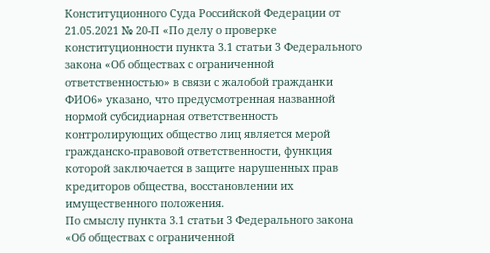Конституционного Суда Российской Федерации от 21.05.2021 № 20-П «По делу о проверке конституционности пункта 3.1 статьи 3 Федерального закона «Об обществах с ограниченной ответственностью» в связи с жалобой гражданки ФИО6» указано, что предусмотренная названной нормой субсидиарная ответственность контролирующих общество лиц является мерой гражданско-правовой ответственности, функция которой заключается в защите нарушенных прав кредиторов общества, восстановлении их имущественного положения.
По смыслу пункта 3.1 статьи 3 Федерального закона «Об обществах с ограниченной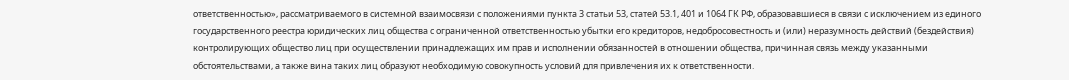ответственностью», рассматриваемого в системной взаимосвязи с положениями пункта 3 статьи 53, статей 53.1, 401 и 1064 ГК РФ, образовавшиеся в связи с исключением из единого государственного реестра юридических лиц общества с ограниченной ответственностью убытки его кредиторов, недобросовестность и (или) неразумность действий (бездействия) контролирующих общество лиц при осуществлении принадлежащих им прав и исполнении обязанностей в отношении общества, причинная связь между указанными обстоятельствами, а также вина таких лиц образуют необходимую совокупность условий для привлечения их к ответственности.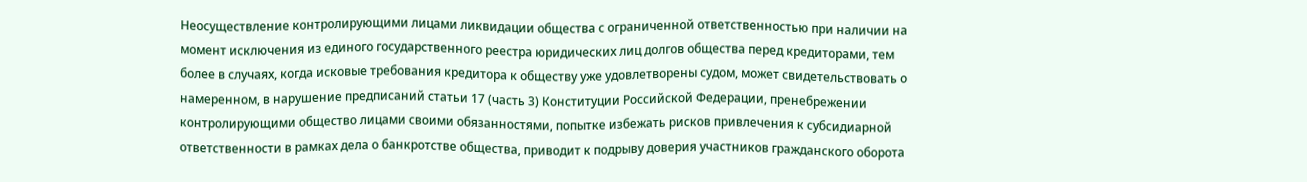Неосуществление контролирующими лицами ликвидации общества с ограниченной ответственностью при наличии на момент исключения из единого государственного реестра юридических лиц долгов общества перед кредиторами, тем более в случаях, когда исковые требования кредитора к обществу уже удовлетворены судом, может свидетельствовать о намеренном, в нарушение предписаний статьи 17 (часть 3) Конституции Российской Федерации, пренебрежении контролирующими общество лицами своими обязанностями, попытке избежать рисков привлечения к субсидиарной ответственности в рамках дела о банкротстве общества, приводит к подрыву доверия участников гражданского оборота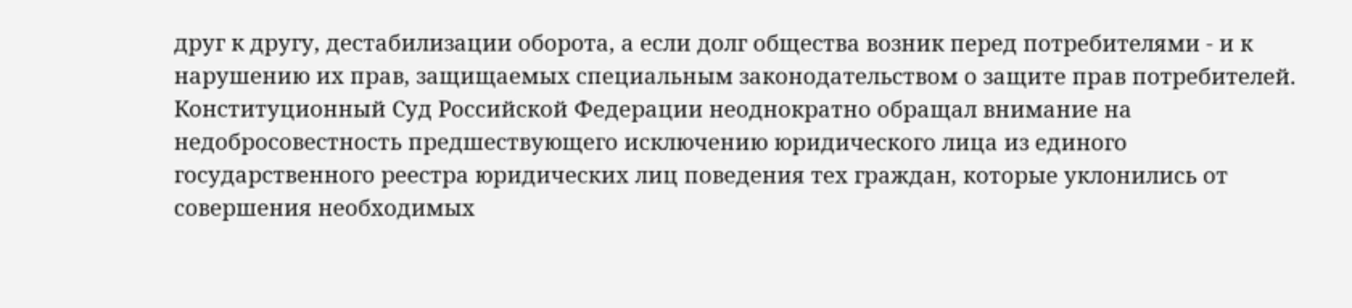друг к другу, дестабилизации оборота, а если долг общества возник перед потребителями - и к нарушению их прав, защищаемых специальным законодательством о защите прав потребителей.
Конституционный Суд Российской Федерации неоднократно обращал внимание на недобросовестность предшествующего исключению юридического лица из единого государственного реестра юридических лиц поведения тех граждан, которые уклонились от совершения необходимых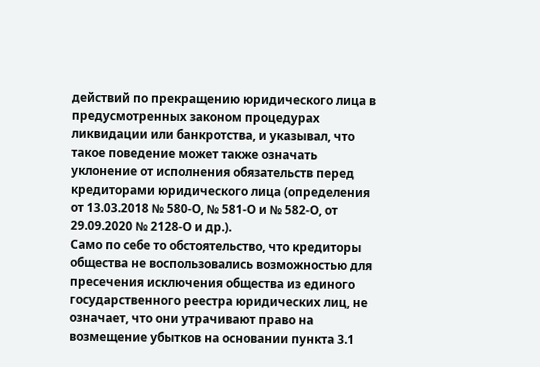действий по прекращению юридического лица в предусмотренных законом процедурах ликвидации или банкротства, и указывал, что такое поведение может также означать уклонение от исполнения обязательств перед кредиторами юридического лица (определения от 13.03.2018 № 580-О, № 581-О и № 582-О, от 29.09.2020 № 2128-О и др.).
Само по себе то обстоятельство, что кредиторы общества не воспользовались возможностью для пресечения исключения общества из единого государственного реестра юридических лиц, не означает, что они утрачивают право на возмещение убытков на основании пункта 3.1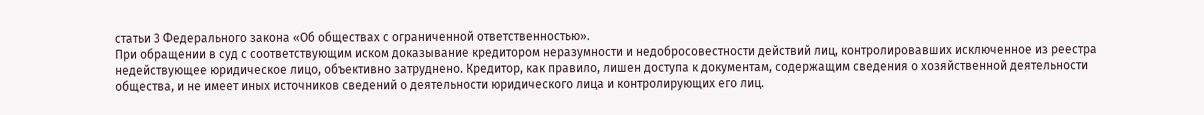статьи 3 Федерального закона «Об обществах с ограниченной ответственностью».
При обращении в суд с соответствующим иском доказывание кредитором неразумности и недобросовестности действий лиц, контролировавших исключенное из реестра недействующее юридическое лицо, объективно затруднено. Кредитор, как правило, лишен доступа к документам, содержащим сведения о хозяйственной деятельности общества, и не имеет иных источников сведений о деятельности юридического лица и контролирующих его лиц.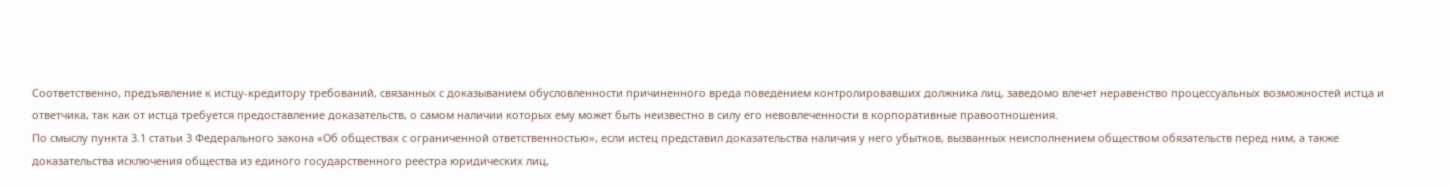Соответственно, предъявление к истцу-кредитору требований, связанных с доказыванием обусловленности причиненного вреда поведением контролировавших должника лиц, заведомо влечет неравенство процессуальных возможностей истца и ответчика, так как от истца требуется предоставление доказательств, о самом наличии которых ему может быть неизвестно в силу его невовлеченности в корпоративные правоотношения.
По смыслу пункта 3.1 статьи 3 Федерального закона «Об обществах с ограниченной ответственностью», если истец представил доказательства наличия у него убытков, вызванных неисполнением обществом обязательств перед ним, а также доказательства исключения общества из единого государственного реестра юридических лиц,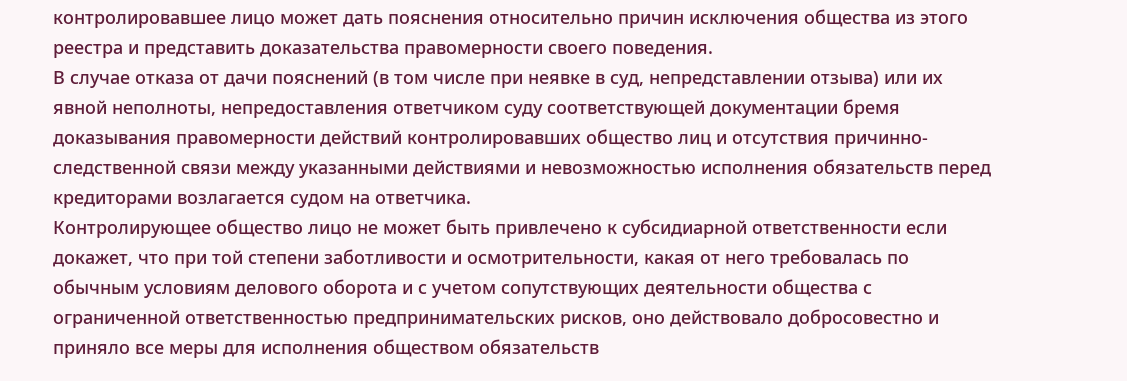контролировавшее лицо может дать пояснения относительно причин исключения общества из этого реестра и представить доказательства правомерности своего поведения.
В случае отказа от дачи пояснений (в том числе при неявке в суд, непредставлении отзыва) или их явной неполноты, непредоставления ответчиком суду соответствующей документации бремя доказывания правомерности действий контролировавших общество лиц и отсутствия причинно-следственной связи между указанными действиями и невозможностью исполнения обязательств перед кредиторами возлагается судом на ответчика.
Контролирующее общество лицо не может быть привлечено к субсидиарной ответственности если докажет, что при той степени заботливости и осмотрительности, какая от него требовалась по обычным условиям делового оборота и с учетом сопутствующих деятельности общества с ограниченной ответственностью предпринимательских рисков, оно действовало добросовестно и приняло все меры для исполнения обществом обязательств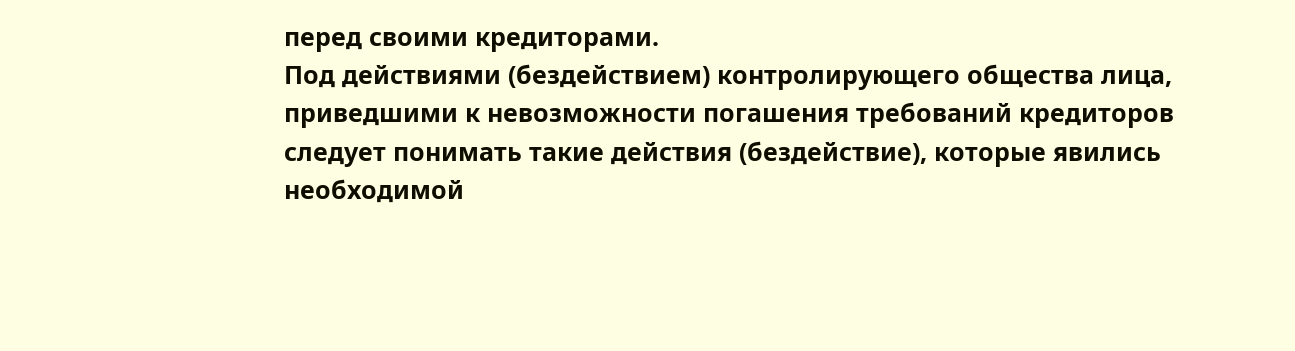перед своими кредиторами.
Под действиями (бездействием) контролирующего общества лица, приведшими к невозможности погашения требований кредиторов следует понимать такие действия (бездействие), которые явились необходимой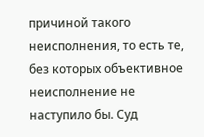причиной такого неисполнения, то есть те, без которых объективное неисполнение не наступило бы. Суд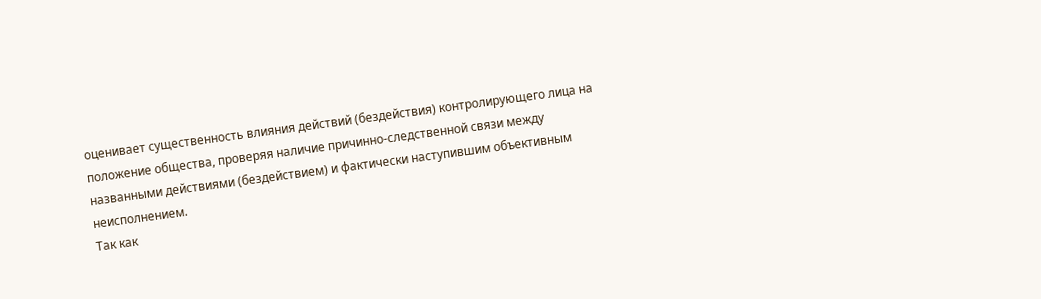оценивает существенность влияния действий (бездействия) контролирующего лица на положение общества, проверяя наличие причинно-следственной связи между названными действиями (бездействием) и фактически наступившим объективным неисполнением.
Так как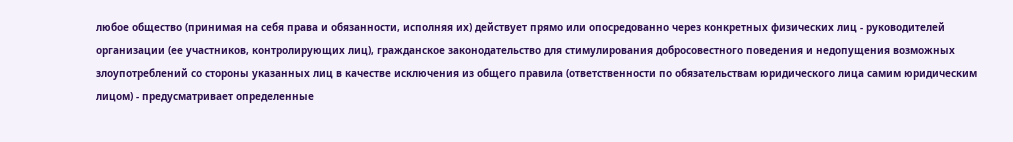любое общество (принимая на себя права и обязанности, исполняя их) действует прямо или опосредованно через конкретных физических лиц - руководителей организации (ее участников, контролирующих лиц), гражданское законодательство для стимулирования добросовестного поведения и недопущения возможных злоупотреблений со стороны указанных лиц в качестве исключения из общего правила (ответственности по обязательствам юридического лица самим юридическим лицом) - предусматривает определенные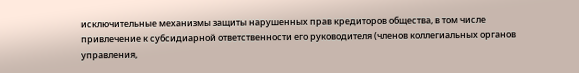исключительные механизмы защиты нарушенных прав кредиторов общества, в том числе привлечение к субсидиарной ответственности его руководителя (членов коллегиальных органов управления,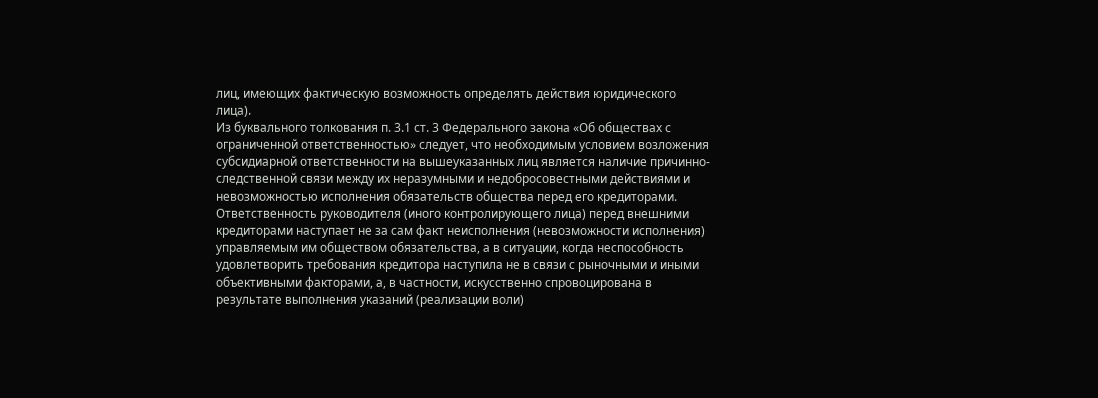лиц, имеющих фактическую возможность определять действия юридического лица).
Из буквального толкования п. 3.1 ст. 3 Федерального закона «Об обществах с ограниченной ответственностью» следует, что необходимым условием возложения субсидиарной ответственности на вышеуказанных лиц является наличие причинно-следственной связи между их неразумными и недобросовестными действиями и невозможностью исполнения обязательств общества перед его кредиторами.
Ответственность руководителя (иного контролирующего лица) перед внешними кредиторами наступает не за сам факт неисполнения (невозможности исполнения) управляемым им обществом обязательства, а в ситуации, когда неспособность удовлетворить требования кредитора наступила не в связи с рыночными и иными объективными факторами, а, в частности, искусственно спровоцирована в результате выполнения указаний (реализации воли)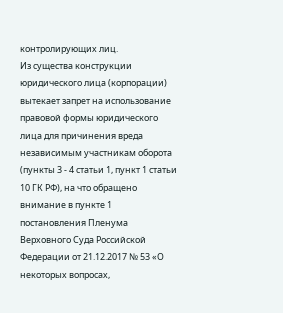контролирующих лиц.
Из существа конструкции юридического лица (корпорации) вытекает запрет на использование правовой формы юридического лица для причинения вреда независимым участникам оборота (пункты 3 - 4 статьи 1, пункт 1 статьи 10 ГК РФ), на что обращено внимание в пункте 1 постановления Пленума Верховного Суда Российской Федерации от 21.12.2017 № 53 «О некоторых вопросах,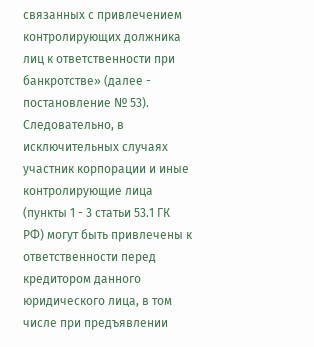связанных с привлечением контролирующих должника лиц к ответственности при банкротстве» (далее - постановление № 53).
Следовательно, в исключительных случаях участник корпорации и иные контролирующие лица (пункты 1 - 3 статьи 53.1 ГК РФ) могут быть привлечены к ответственности перед кредитором данного юридического лица, в том числе при предъявлении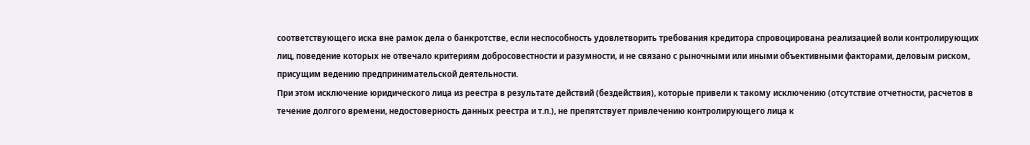соответствующего иска вне рамок дела о банкротстве, если неспособность удовлетворить требования кредитора спровоцирована реализацией воли контролирующих лиц, поведение которых не отвечало критериям добросовестности и разумности, и не связано с рыночными или иными объективными факторами, деловым риском, присущим ведению предпринимательской деятельности.
При этом исключение юридического лица из реестра в результате действий (бездействия), которые привели к такому исключению (отсутствие отчетности, расчетов в течение долгого времени, недостоверность данных реестра и т.п.), не препятствует привлечению контролирующего лица к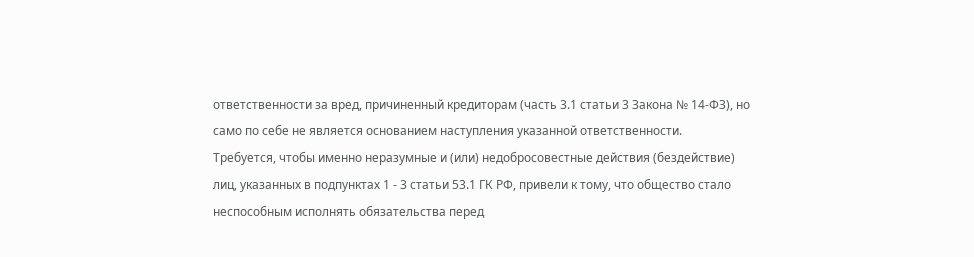ответственности за вред, причиненный кредиторам (часть 3.1 статьи 3 Закона № 14-ФЗ), но само по себе не является основанием наступления указанной ответственности.
Требуется, чтобы именно неразумные и (или) недобросовестные действия (бездействие) лиц, указанных в подпунктах 1 - 3 статьи 53.1 ГК РФ, привели к тому, что общество стало неспособным исполнять обязательства перед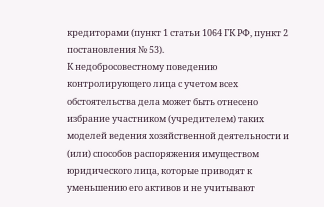кредиторами (пункт 1 статьи 1064 ГК РФ, пункт 2 постановления № 53).
К недобросовестному поведению контролирующего лица с учетом всех обстоятельства дела может быть отнесено избрание участником (учредителем) таких моделей ведения хозяйственной деятельности и (или) способов распоряжения имуществом юридического лица, которые приводят к уменьшению его активов и не учитывают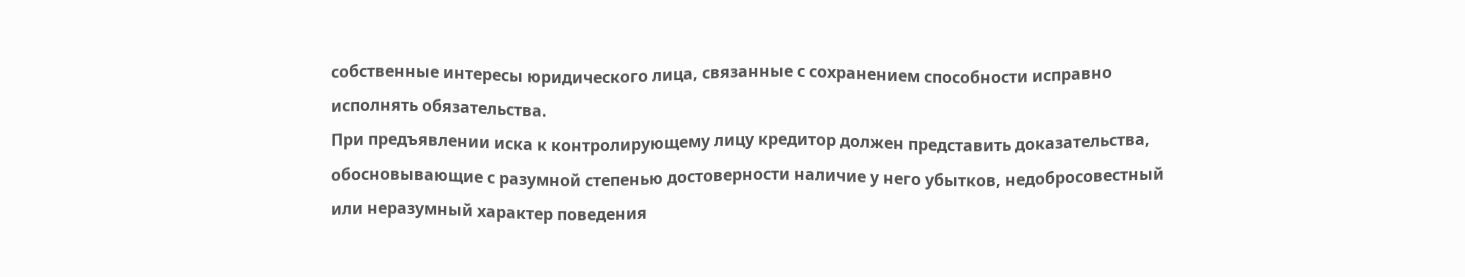собственные интересы юридического лица, связанные с сохранением способности исправно исполнять обязательства.
При предъявлении иска к контролирующему лицу кредитор должен представить доказательства, обосновывающие с разумной степенью достоверности наличие у него убытков, недобросовестный или неразумный характер поведения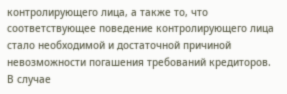контролирующего лица, а также то, что соответствующее поведение контролирующего лица стало необходимой и достаточной причиной невозможности погашения требований кредиторов.
В случае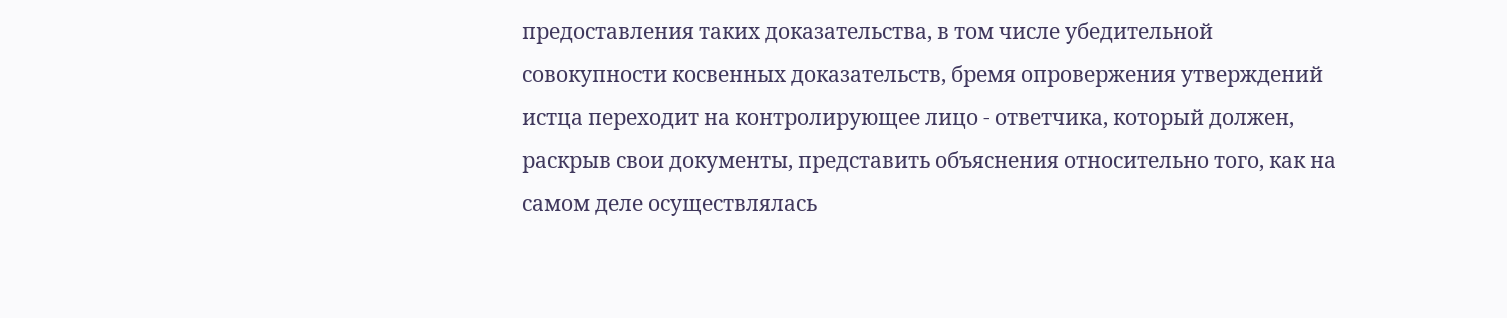предоставления таких доказательства, в том числе убедительной совокупности косвенных доказательств, бремя опровержения утверждений истца переходит на контролирующее лицо - ответчика, который должен, раскрыв свои документы, представить объяснения относительно того, как на самом деле осуществлялась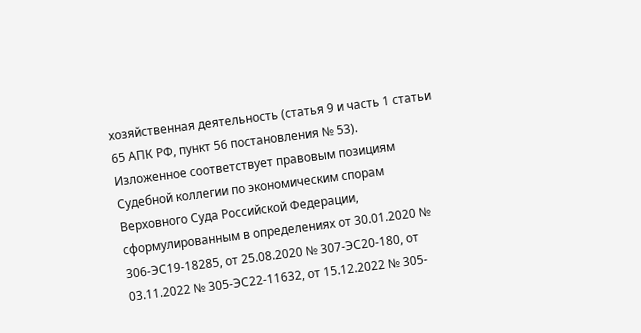хозяйственная деятельность (статья 9 и часть 1 статьи 65 АПК РФ, пункт 56 постановления № 53).
Изложенное соответствует правовым позициям Судебной коллегии по экономическим спорам Верховного Суда Российской Федерации, сформулированным в определениях от 30.01.2020 № 306-ЭС19-18285, от 25.08.2020 № 307-ЭС20-180, от 03.11.2022 № 305-ЭС22-11632, от 15.12.2022 № 305-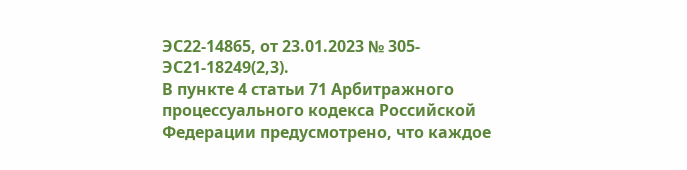ЭС22-14865, от 23.01.2023 № 305-ЭС21-18249(2,3).
В пункте 4 статьи 71 Арбитражного процессуального кодекса Российской Федерации предусмотрено, что каждое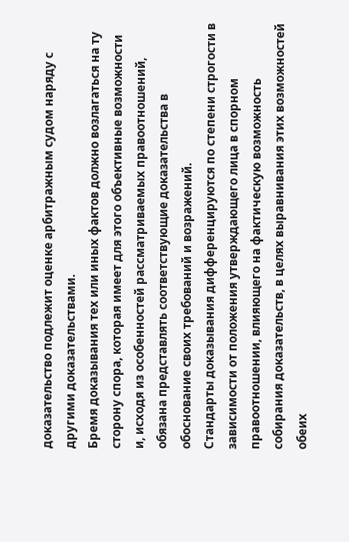доказательство подлежит оценке арбитражным судом наряду с другими доказательствами.
Бремя доказывания тех или иных фактов должно возлагаться на ту сторону спора, которая имеет для этого объективные возможности и, исходя из особенностей рассматриваемых правоотношений, обязана представлять соответствующие доказательства в обоснование своих требований и возражений.
Стандарты доказывания дифференцируются по степени строгости в зависимости от положения утверждающего лица в спорном правоотношении, влияющего на фактическую возможность собирания доказательств, в целях выравнивания этих возможностей обеих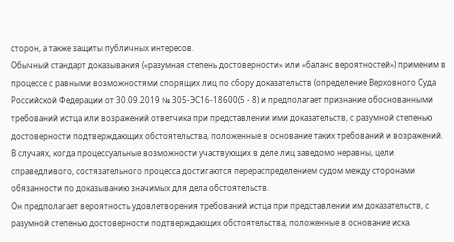сторон, а также защиты публичных интересов.
Обычный стандарт доказывания («разумная степень достоверности» или «баланс вероятностей») применим в процессе с равными возможностями спорящих лиц по сбору доказательств (определение Верховного Суда Российской Федерации от 30.09.2019 № 305-ЭС16-18600(5 - 8) и предполагает признание обоснованными требований истца или возражений ответчика при представлении ими доказательств, с разумной степенью достоверности подтверждающих обстоятельства, положенные в основание таких требований и возражений.
В случаях, когда процессуальные возможности участвующих в деле лиц заведомо неравны, цели справедливого, состязательного процесса достигаются перераспределением судом между сторонами обязанности по доказыванию значимых для дела обстоятельств.
Он предполагает вероятность удовлетворения требований истца при представлении им доказательств, с разумной степенью достоверности подтверждающих обстоятельства, положенные в основание иска.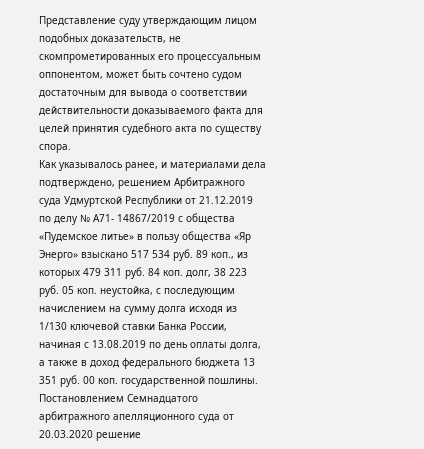Представление суду утверждающим лицом подобных доказательств, не скомпрометированных его процессуальным оппонентом, может быть сочтено судом достаточным для вывода о соответствии действительности доказываемого факта для целей принятия судебного акта по существу спора.
Как указывалось ранее, и материалами дела подтверждено, решением Арбитражного суда Удмуртской Республики от 21.12.2019 по делу № А71- 14867/2019 с общества «Пудемское литье» в пользу общества «Яр Энерго» взыскано 517 534 руб. 89 коп., из которых 479 311 руб. 84 коп. долг, 38 223 руб. 05 коп. неустойка, с последующим начислением на сумму долга исходя из 1/130 ключевой ставки Банка России, начиная с 13.08.2019 по день оплаты долга, а также в доход федерального бюджета 13 351 руб. 00 коп. государственной пошлины.
Постановлением Семнадцатого арбитражного апелляционного суда от 20.03.2020 решение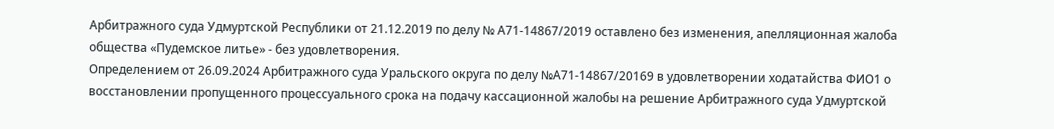Арбитражного суда Удмуртской Республики от 21.12.2019 по делу № А71-14867/2019 оставлено без изменения, апелляционная жалоба общества «Пудемское литье» - без удовлетворения.
Определением от 26.09.2024 Арбитражного суда Уральского округа по делу №А71-14867/20169 в удовлетворении ходатайства ФИО1 о восстановлении пропущенного процессуального срока на подачу кассационной жалобы на решение Арбитражного суда Удмуртской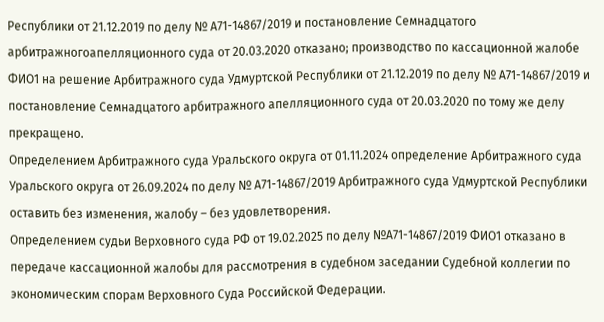Республики от 21.12.2019 по делу № А71-14867/2019 и постановление Семнадцатого арбитражногоапелляционного суда от 20.03.2020 отказано; производство по кассационной жалобе ФИО1 на решение Арбитражного суда Удмуртской Республики от 21.12.2019 по делу № А71-14867/2019 и постановление Семнадцатого арбитражного апелляционного суда от 20.03.2020 по тому же делу прекращено.
Определением Арбитражного суда Уральского округа от 01.11.2024 определение Арбитражного суда Уральского округа от 26.09.2024 по делу № А71-14867/2019 Арбитражного суда Удмуртской Республики оставить без изменения, жалобу – без удовлетворения.
Определением судьи Верховного суда РФ от 19.02.2025 по делу №А71-14867/2019 ФИО1 отказано в передаче кассационной жалобы для рассмотрения в судебном заседании Судебной коллегии по экономическим спорам Верховного Суда Российской Федерации.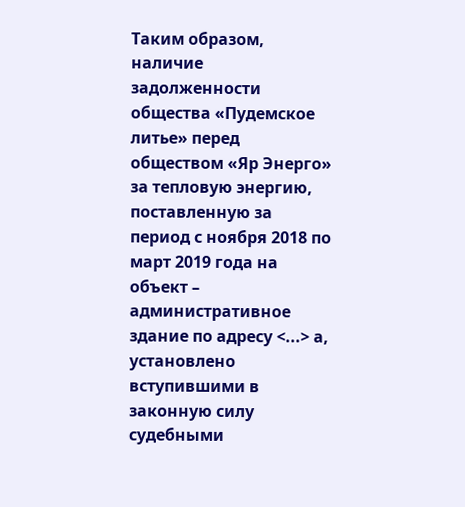Таким образом, наличие задолженности общества «Пудемское литье» перед обществом «Яр Энерго» за тепловую энергию, поставленную за период с ноября 2018 по март 2019 года на объект – административное здание по адресу <...> а, установлено вступившими в законную силу судебными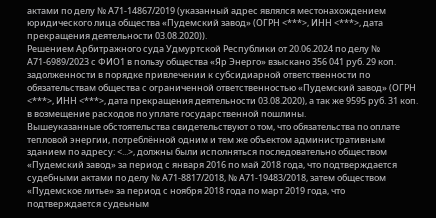актами по делу № А71-14867/2019 (указанный адрес являлся местонахождением юридического лица общества «Пудемский завод» (ОГРН <***>, ИНН <***>, дата прекращения деятельности 03.08.2020)).
Решением Арбитражного суда Удмуртской Республики от 20.06.2024 по делу № А71-6989/2023 с ФИО1 в пользу общества «Яр Энерго» взыскано 356 041 руб. 29 коп. задолженности в порядке привлечении к субсидиарной ответственности по обязательствам общества с ограниченной ответственностью «Пудемский завод» (ОГРН <***>, ИНН <***>, дата прекращения деятельности 03.08.2020), а так же 9595 руб. 31 коп. в возмещение расходов по уплате государственной пошлины.
Вышеуказанные обстоятельства свидетельствуют о том, что обязательства по оплате тепловой энергии, потреблённой одним и тем же объектом административным зданием по адресу: <...>, должны были исполняться последовательно обществом «Пудемский завод» за период с января 2016 по май 2018 года, что подтверждается судебными актами по делу № А71-8817/2018, № А71-19483/2018, затем обществом «Пудемское литье» за период с ноября 2018 года по март 2019 года, что подтверждается судеьным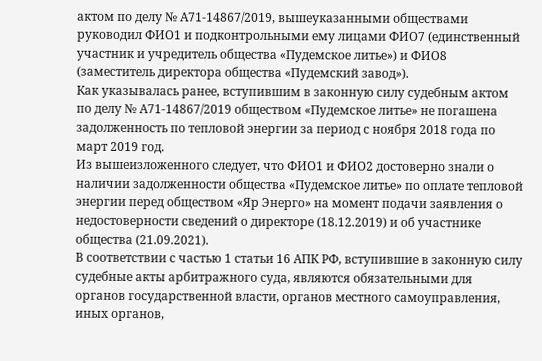актом по делу № А71-14867/2019, вышеуказанными обществами руководил ФИО1 и подконтрольными ему лицами ФИО7 (единственный участник и учредитель общества «Пудемское литье») и ФИО8 (заместитель директора общества «Пудемский завод»).
Как указывалась ранее, вступившим в законную силу судебным актом по делу № А71-14867/2019 обществом «Пудемское литье» не погашена задолженность по тепловой энергии за период с ноября 2018 года по март 2019 год.
Из вышеизложенного следует, что ФИО1 и ФИО2 достоверно знали о наличии задолженности общества «Пудемское литье» по оплате тепловой энергии перед обществом «Яр Энерго» на момент подачи заявления о недостоверности сведений о директоре (18.12.2019) и об участнике общества (21.09.2021).
В соответствии с частью 1 статьи 16 АПК РФ, вступившие в законную силу судебные акты арбитражного суда, являются обязательными для органов государственной власти, органов местного самоуправления, иных органов,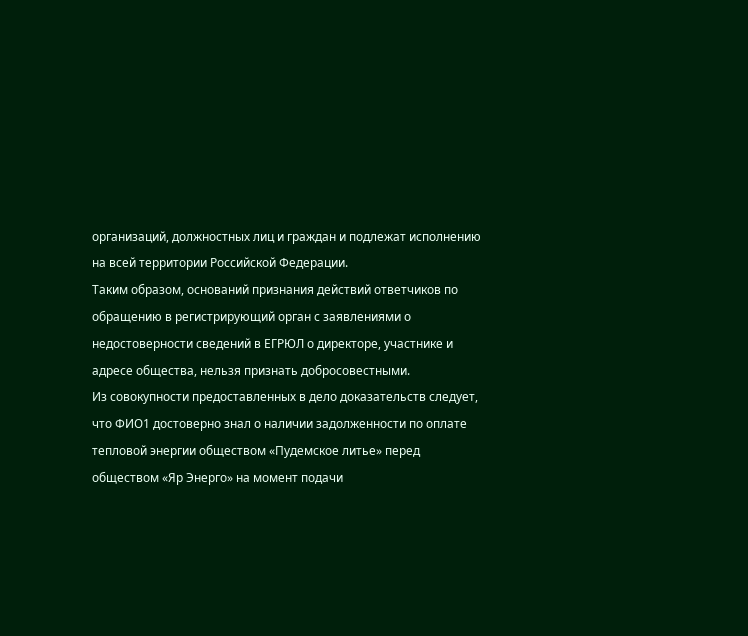организаций, должностных лиц и граждан и подлежат исполнению на всей территории Российской Федерации.
Таким образом, оснований признания действий ответчиков по обращению в регистрирующий орган с заявлениями о недостоверности сведений в ЕГРЮЛ о директоре, участнике и адресе общества, нельзя признать добросовестными.
Из совокупности предоставленных в дело доказательств следует, что ФИО1 достоверно знал о наличии задолженности по оплате тепловой энергии обществом «Пудемское литье» перед обществом «Яр Энерго» на момент подачи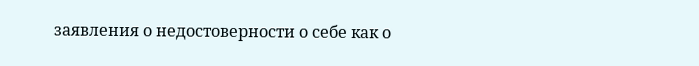заявления о недостоверности о себе как о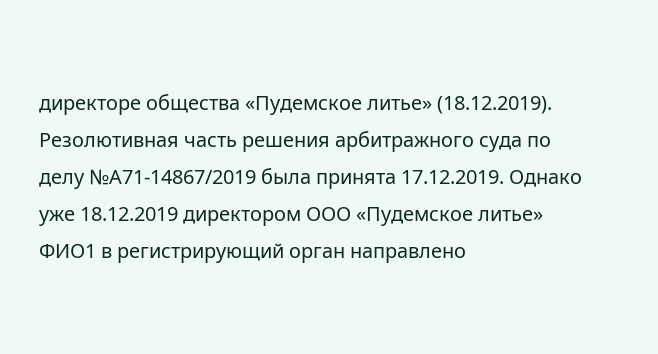директоре общества «Пудемское литье» (18.12.2019).
Резолютивная часть решения арбитражного суда по делу №А71-14867/2019 была принята 17.12.2019. Однако уже 18.12.2019 директором ООО «Пудемское литье» ФИО1 в регистрирующий орган направлено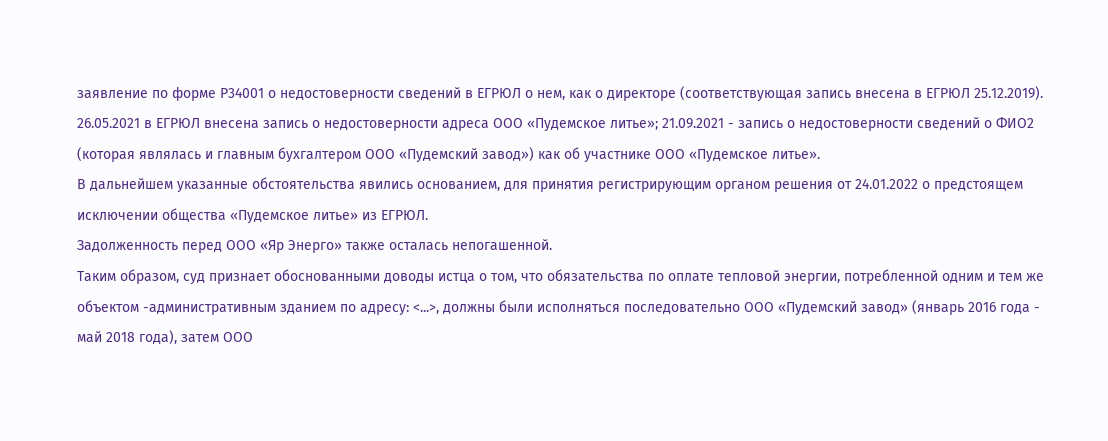заявление по форме Р34001 о недостоверности сведений в ЕГРЮЛ о нем, как о директоре (соответствующая запись внесена в ЕГРЮЛ 25.12.2019).
26.05.2021 в ЕГРЮЛ внесена запись о недостоверности адреса ООО «Пудемское литье»; 21.09.2021 - запись о недостоверности сведений о ФИО2 (которая являлась и главным бухгалтером ООО «Пудемский завод») как об участнике ООО «Пудемское литье».
В дальнейшем указанные обстоятельства явились основанием, для принятия регистрирующим органом решения от 24.01.2022 о предстоящем исключении общества «Пудемское литье» из ЕГРЮЛ.
Задолженность перед ООО «Яр Энерго» также осталась непогашенной.
Таким образом, суд признает обоснованными доводы истца о том, что обязательства по оплате тепловой энергии, потребленной одним и тем же объектом -административным зданием по адресу: <...>, должны были исполняться последовательно ООО «Пудемский завод» (январь 2016 года - май 2018 года), затем ООО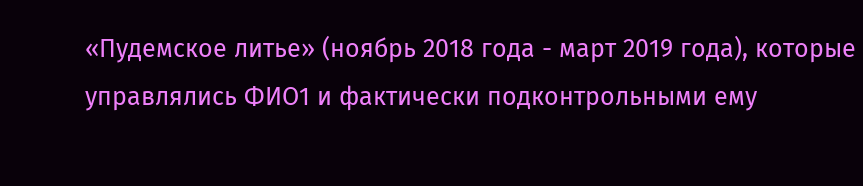«Пудемское литье» (ноябрь 2018 года - март 2019 года), которые управлялись ФИО1 и фактически подконтрольными ему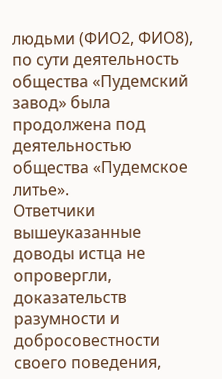людьми (ФИО2, ФИО8), по сути деятельность общества «Пудемский завод» была продолжена под деятельностью общества «Пудемское литье».
Ответчики вышеуказанные доводы истца не опровергли, доказательств разумности и добросовестности своего поведения,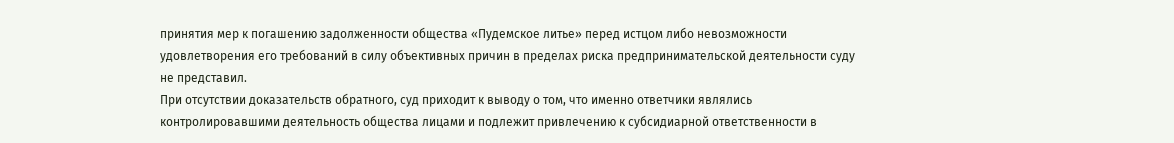принятия мер к погашению задолженности общества «Пудемское литье» перед истцом либо невозможности удовлетворения его требований в силу объективных причин в пределах риска предпринимательской деятельности суду не представил.
При отсутствии доказательств обратного, суд приходит к выводу о том, что именно ответчики являлись контролировавшими деятельность общества лицами и подлежит привлечению к субсидиарной ответственности в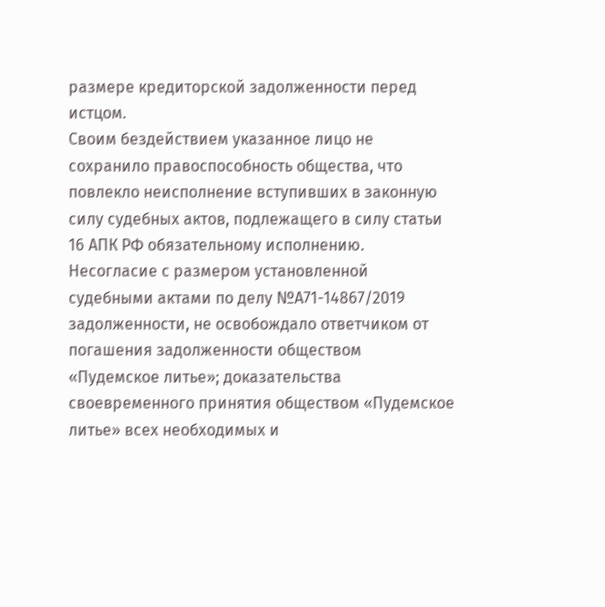размере кредиторской задолженности перед истцом.
Своим бездействием указанное лицо не сохранило правоспособность общества, что повлекло неисполнение вступивших в законную силу судебных актов, подлежащего в силу статьи 16 АПК РФ обязательному исполнению.
Несогласие с размером установленной судебными актами по делу №А71-14867/2019 задолженности, не освобождало ответчиком от погашения задолженности обществом «Пудемское литье»; доказательства своевременного принятия обществом «Пудемское литье» всех необходимых и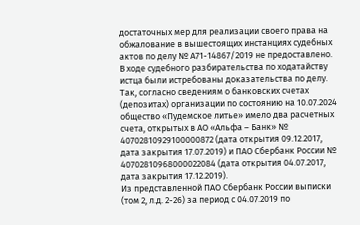достаточных мер для реализации своего права на обжалование в вышестоящих инстанциях судебных актов по делу № А71-14867/2019 не предоставлено.
В ходе судебного разбирательства по ходатайству истца были истребованы доказательства по делу.
Так, согласно сведениям о банковских счетах (депозитах) организации по состоянию на 10.07.2024 общество «Пудемское литье» имело два расчетных счета, открытых в АО «Альфа – Банк» № 40702810929100000872 (дата открытия 09.12.2017, дата закрытия 17.07.2019) и ПАО Сбербанк России № 40702810968000022084 (дата открытия 04.07.2017, дата закрытия 17.12.2019).
Из представленной ПАО Сбербанк России выписки (том 2, л.д. 2-26) за период с 04.07.2019 по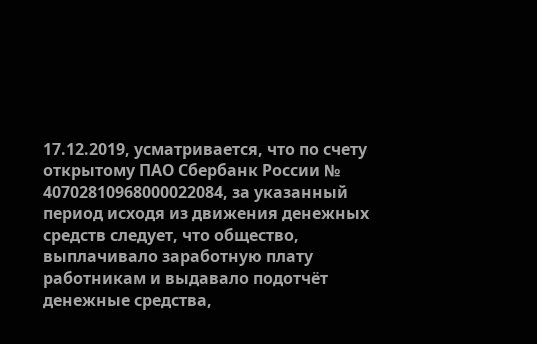17.12.2019, усматривается, что по счету открытому ПАО Сбербанк России № 40702810968000022084, за указанный период исходя из движения денежных средств следует, что общество, выплачивало заработную плату работникам и выдавало подотчёт денежные средства,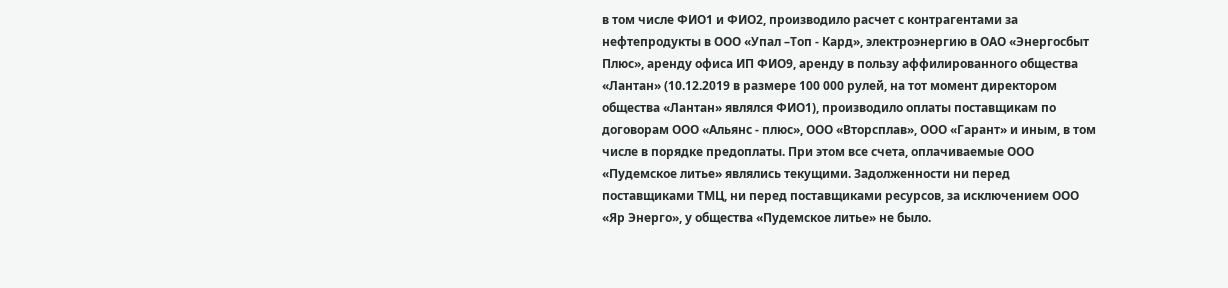в том числе ФИО1 и ФИО2, производило расчет с контрагентами за нефтепродукты в ООО «Упал –Топ - Кард», электроэнергию в ОАО «Энергосбыт Плюс», аренду офиса ИП ФИО9, аренду в пользу аффилированного общества «Лантан» (10.12.2019 в размере 100 000 рулей, на тот момент директором общества «Лантан» являлся ФИО1), производило оплаты поставщикам по договорам ООО «Альянс - плюс», ООО «Вторсплав», ООО «Гарант» и иным, в том числе в порядке предоплаты. При этом все счета, оплачиваемые ООО «Пудемское литье» являлись текущими. Задолженности ни перед поставщиками ТМЦ, ни перед поставщиками ресурсов, за исключением ООО «Яр Энерго», у общества «Пудемское литье» не было.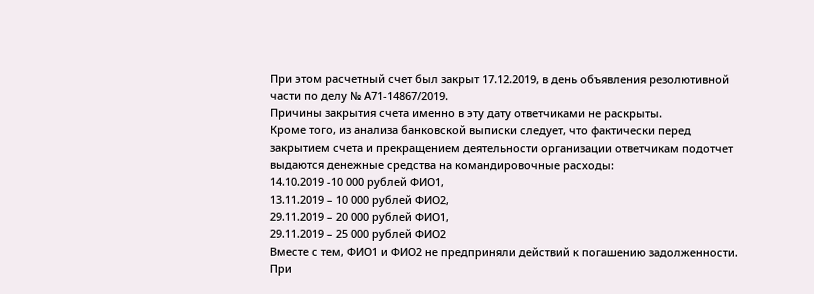При этом расчетный счет был закрыт 17.12.2019, в день объявления резолютивной части по делу № А71-14867/2019.
Причины закрытия счета именно в эту дату ответчиками не раскрыты.
Кроме того, из анализа банковской выписки следует, что фактически перед закрытием счета и прекращением деятельности организации ответчикам подотчет выдаются денежные средства на командировочные расходы:
14.10.2019 -10 000 рублей ФИО1,
13.11.2019 – 10 000 рублей ФИО2,
29.11.2019 – 20 000 рублей ФИО1,
29.11.2019 – 25 000 рублей ФИО2
Вместе с тем, ФИО1 и ФИО2 не предприняли действий к погашению задолженности.
При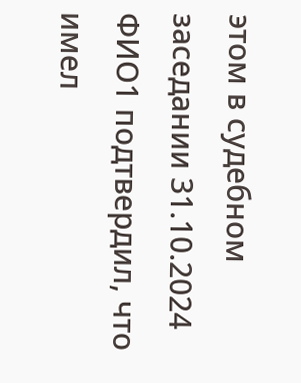этом в судебном заседании 31.10.2024 ФИО1 подтвердил, что имел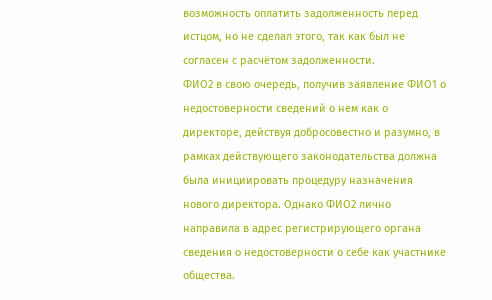возможность оплатить задолженность перед истцом, но не сделал этого, так как был не согласен с расчётом задолженности.
ФИО2 в свою очередь, получив заявление ФИО1 о недостоверности сведений о нем как о директоре, действуя добросовестно и разумно, в рамках действующего законодательства должна была инициировать процедуру назначения нового директора. Однако ФИО2 лично направила в адрес регистрирующего органа сведения о недостоверности о себе как участнике общества.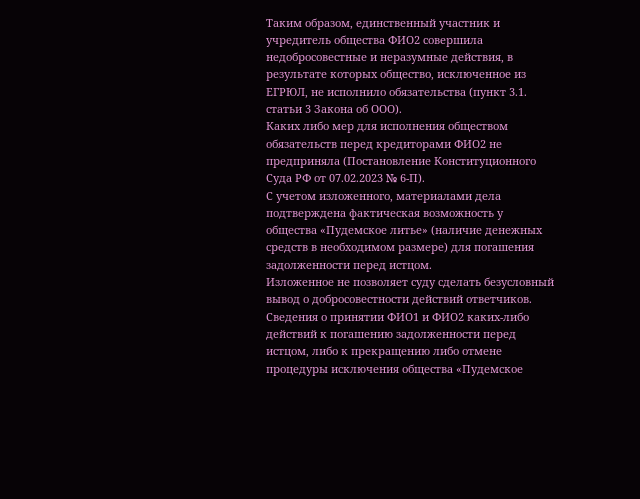Таким образом, единственный участник и учредитель общества ФИО2 совершила недобросовестные и неразумные действия, в результате которых общество, исключенное из ЕГРЮЛ, не исполнило обязательства (пункт 3.1. статьи 3 Закона об ООО).
Каких либо мер для исполнения обществом обязательств перед кредиторами ФИО2 не предприняла (Постановление Конституционного Суда РФ от 07.02.2023 № 6-П).
С учетом изложенного, материалами дела подтверждена фактическая возможность у общества «Пудемское литье» (наличие денежных средств в необходимом размере) для погашения задолженности перед истцом.
Изложенное не позволяет суду сделать безусловный вывод о добросовестности действий ответчиков.
Сведения о принятии ФИО1 и ФИО2 каких-либо действий к погашению задолженности перед истцом, либо к прекращению либо отмене процедуры исключения общества «Пудемское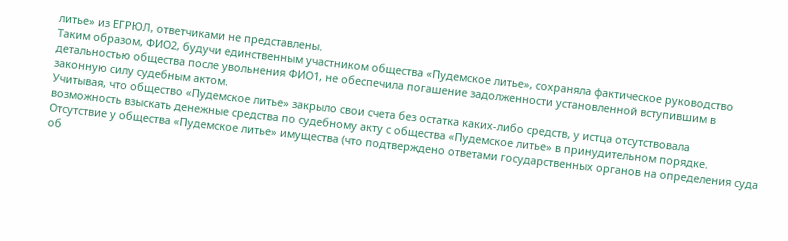литье» из ЕГРЮЛ, ответчиками не представлены.
Таким образом, ФИО2, будучи единственным участником общества «Пудемское литье», сохраняла фактическое руководство детальностью общества после увольнения ФИО1, не обеспечила погашение задолженности установленной вступившим в законную силу судебным актом.
Учитывая, что общество «Пудемское литье» закрыло свои счета без остатка каких-либо средств, у истца отсутствовала возможность взыскать денежные средства по судебному акту с общества «Пудемское литье» в принудительном порядке.
Отсутствие у общества «Пудемское литье» имущества (что подтверждено ответами государственных органов на определения суда об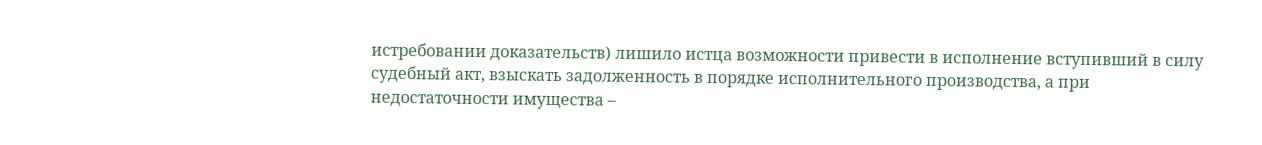истребовании доказательств) лишило истца возможности привести в исполнение вступивший в силу судебный акт, взыскать задолженность в порядке исполнительного производства, а при недостаточности имущества –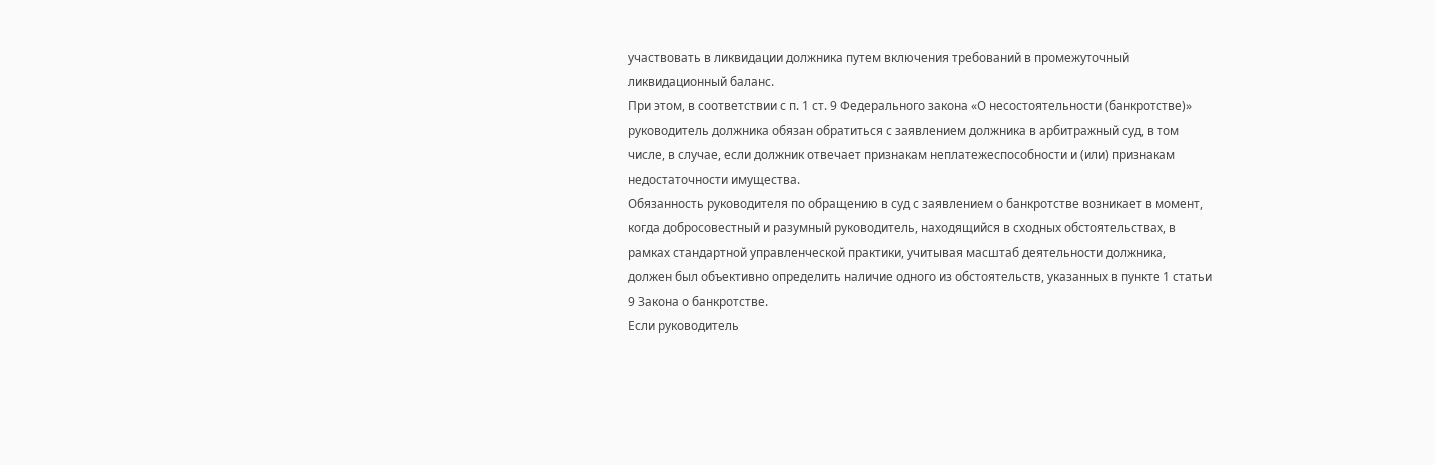участвовать в ликвидации должника путем включения требований в промежуточный ликвидационный баланс.
При этом, в соответствии с п. 1 ст. 9 Федерального закона «О несостоятельности (банкротстве)» руководитель должника обязан обратиться с заявлением должника в арбитражный суд, в том числе, в случае, если должник отвечает признакам неплатежеспособности и (или) признакам недостаточности имущества.
Обязанность руководителя по обращению в суд с заявлением о банкротстве возникает в момент, когда добросовестный и разумный руководитель, находящийся в сходных обстоятельствах, в рамках стандартной управленческой практики, учитывая масштаб деятельности должника, должен был объективно определить наличие одного из обстоятельств, указанных в пункте 1 статьи 9 Закона о банкротстве.
Если руководитель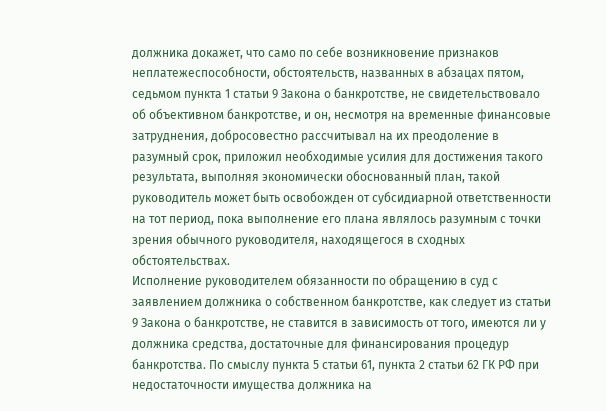должника докажет, что само по себе возникновение признаков неплатежеспособности, обстоятельств, названных в абзацах пятом, седьмом пункта 1 статьи 9 Закона о банкротстве, не свидетельствовало об объективном банкротстве, и он, несмотря на временные финансовые затруднения, добросовестно рассчитывал на их преодоление в разумный срок, приложил необходимые усилия для достижения такого результата, выполняя экономически обоснованный план, такой руководитель может быть освобожден от субсидиарной ответственности на тот период, пока выполнение его плана являлось разумным с точки зрения обычного руководителя, находящегося в сходных обстоятельствах.
Исполнение руководителем обязанности по обращению в суд с заявлением должника о собственном банкротстве, как следует из статьи 9 Закона о банкротстве, не ставится в зависимость от того, имеются ли у должника средства, достаточные для финансирования процедур банкротства. По смыслу пункта 5 статьи 61, пункта 2 статьи 62 ГК РФ при недостаточности имущества должника на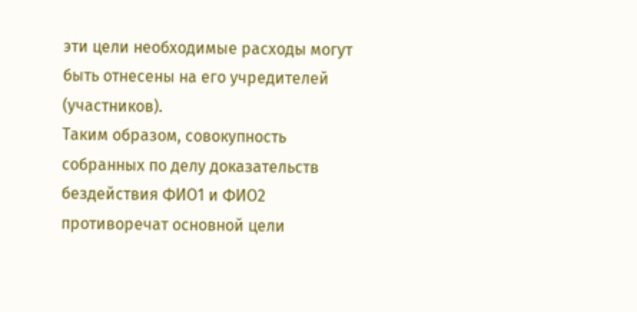эти цели необходимые расходы могут быть отнесены на его учредителей (участников).
Таким образом, совокупность собранных по делу доказательств бездействия ФИО1 и ФИО2 противоречат основной цели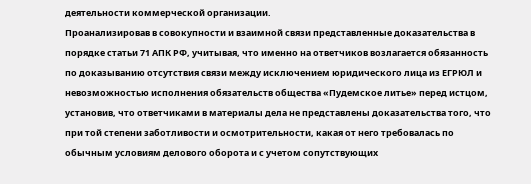деятельности коммерческой организации.
Проанализировав в совокупности и взаимной связи представленные доказательства в порядке статьи 71 АПК РФ, учитывая, что именно на ответчиков возлагается обязанность по доказыванию отсутствия связи между исключением юридического лица из ЕГРЮЛ и невозможностью исполнения обязательств общества «Пудемское литье» перед истцом, установив, что ответчиками в материалы дела не представлены доказательства того, что при той степени заботливости и осмотрительности, какая от него требовалась по обычным условиям делового оборота и с учетом сопутствующих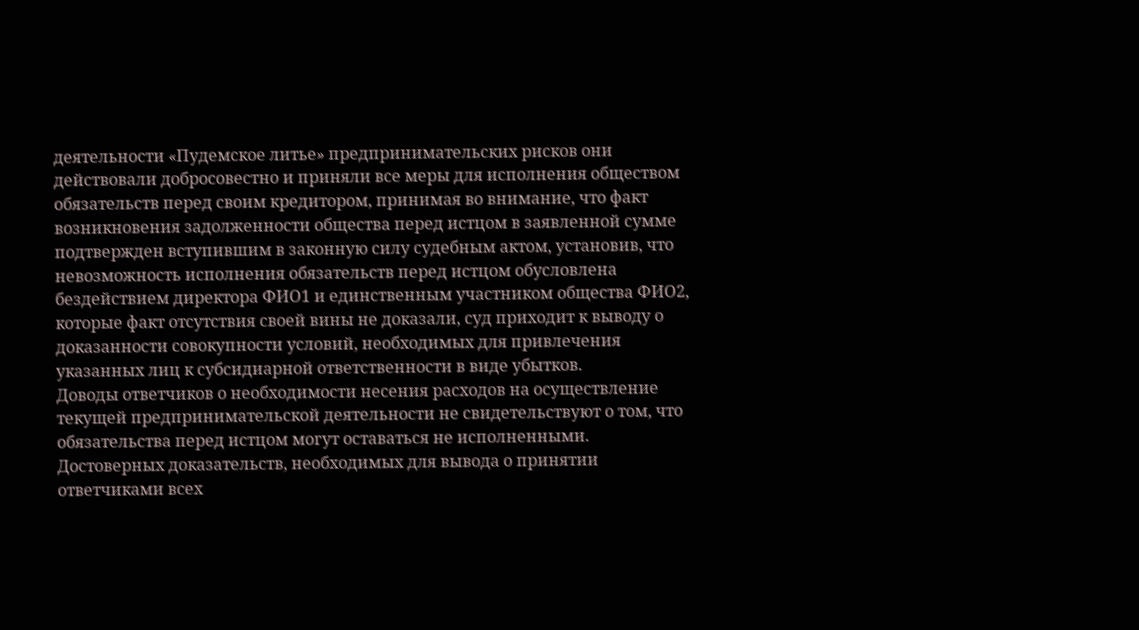деятельности «Пудемское литье» предпринимательских рисков они действовали добросовестно и приняли все меры для исполнения обществом обязательств перед своим кредитором, принимая во внимание, что факт возникновения задолженности общества перед истцом в заявленной сумме подтвержден вступившим в законную силу судебным актом, установив, что невозможность исполнения обязательств перед истцом обусловлена бездействием директора ФИО1 и единственным участником общества ФИО2, которые факт отсутствия своей вины не доказали, суд приходит к выводу о доказанности совокупности условий, необходимых для привлечения указанных лиц к субсидиарной ответственности в виде убытков.
Доводы ответчиков о необходимости несения расходов на осуществление текущей предпринимательской деятельности не свидетельствуют о том, что обязательства перед истцом могут оставаться не исполненными.
Достоверных доказательств, необходимых для вывода о принятии ответчиками всех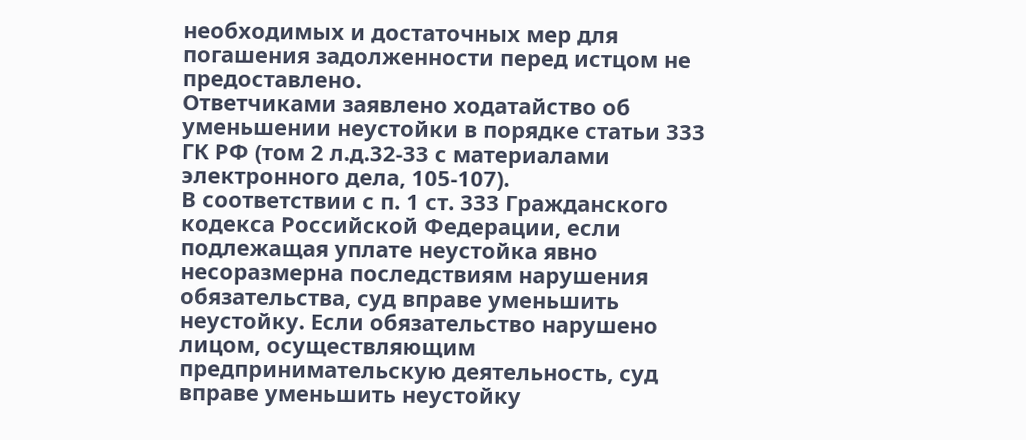необходимых и достаточных мер для погашения задолженности перед истцом не предоставлено.
Ответчиками заявлено ходатайство об уменьшении неустойки в порядке статьи 333 ГК РФ (том 2 л.д.32-33 с материалами электронного дела, 105-107).
В соответствии с п. 1 ст. 333 Гражданского кодекса Российской Федерации, если подлежащая уплате неустойка явно несоразмерна последствиям нарушения обязательства, суд вправе уменьшить неустойку. Если обязательство нарушено лицом, осуществляющим предпринимательскую деятельность, суд вправе уменьшить неустойку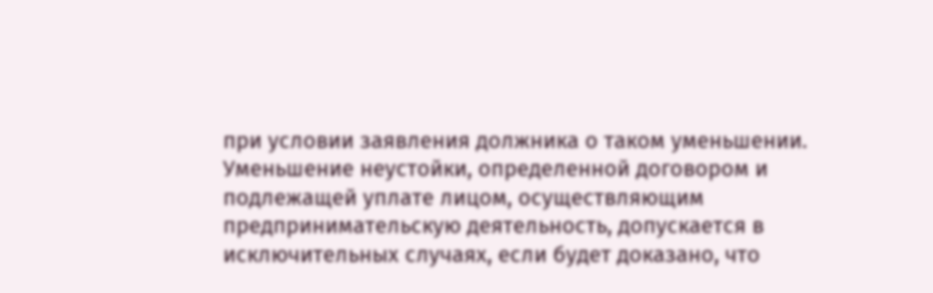при условии заявления должника о таком уменьшении.
Уменьшение неустойки, определенной договором и подлежащей уплате лицом, осуществляющим предпринимательскую деятельность, допускается в исключительных случаях, если будет доказано, что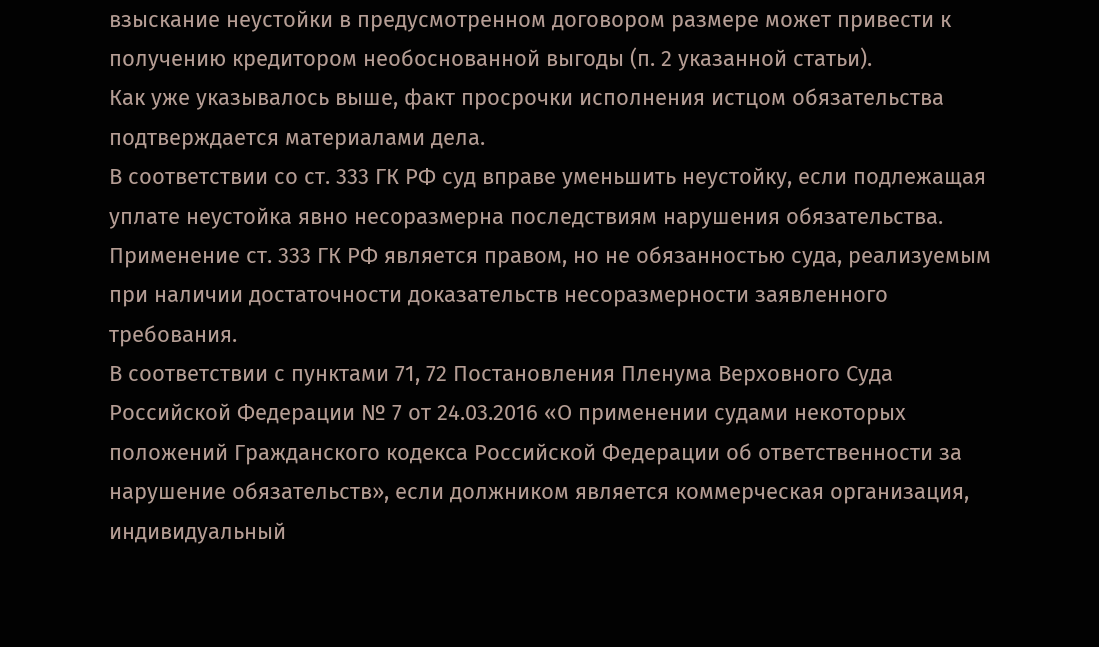взыскание неустойки в предусмотренном договором размере может привести к получению кредитором необоснованной выгоды (п. 2 указанной статьи).
Как уже указывалось выше, факт просрочки исполнения истцом обязательства подтверждается материалами дела.
В соответствии со ст. 333 ГК РФ суд вправе уменьшить неустойку, если подлежащая уплате неустойка явно несоразмерна последствиям нарушения обязательства.
Применение ст. 333 ГК РФ является правом, но не обязанностью суда, реализуемым при наличии достаточности доказательств несоразмерности заявленного требования.
В соответствии с пунктами 71, 72 Постановления Пленума Верховного Суда Российской Федерации № 7 от 24.03.2016 «О применении судами некоторых положений Гражданского кодекса Российской Федерации об ответственности за нарушение обязательств», если должником является коммерческая организация, индивидуальный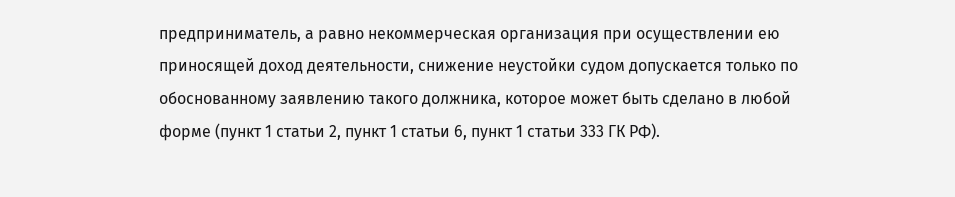предприниматель, а равно некоммерческая организация при осуществлении ею приносящей доход деятельности, снижение неустойки судом допускается только по обоснованному заявлению такого должника, которое может быть сделано в любой форме (пункт 1 статьи 2, пункт 1 статьи 6, пункт 1 статьи 333 ГК РФ).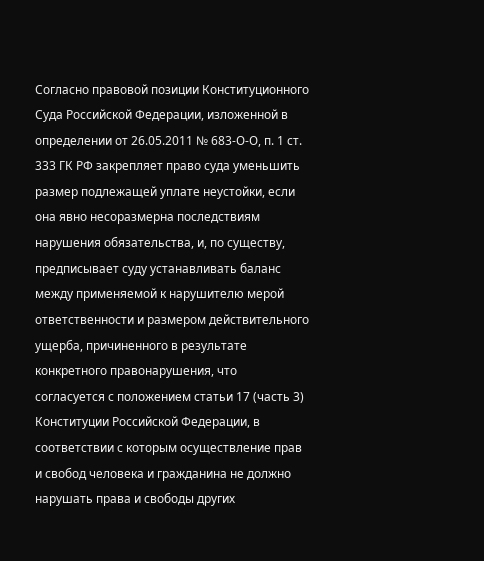Согласно правовой позиции Конституционного Суда Российской Федерации, изложенной в определении от 26.05.2011 № 683-О-О, п. 1 ст. 333 ГК РФ закрепляет право суда уменьшить размер подлежащей уплате неустойки, если она явно несоразмерна последствиям нарушения обязательства, и, по существу, предписывает суду устанавливать баланс между применяемой к нарушителю мерой ответственности и размером действительного ущерба, причиненного в результате конкретного правонарушения, что согласуется с положением статьи 17 (часть 3) Конституции Российской Федерации, в соответствии с которым осуществление прав и свобод человека и гражданина не должно нарушать права и свободы других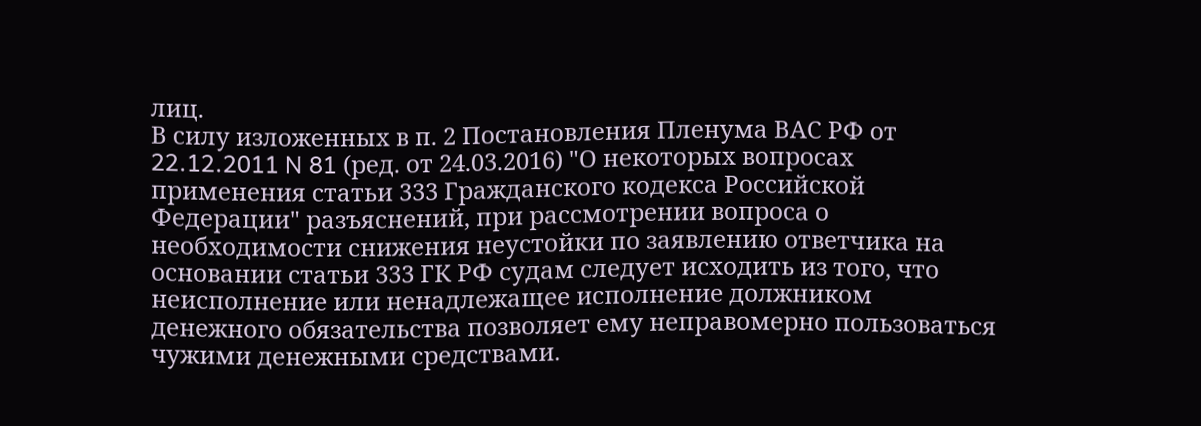лиц.
В силу изложенных в п. 2 Постановления Пленума ВАС РФ от 22.12.2011 N 81 (ред. от 24.03.2016) "О некоторых вопросах применения статьи 333 Гражданского кодекса Российской Федерации" разъяснений, при рассмотрении вопроса о необходимости снижения неустойки по заявлению ответчика на основании статьи 333 ГК РФ судам следует исходить из того, что неисполнение или ненадлежащее исполнение должником денежного обязательства позволяет ему неправомерно пользоваться чужими денежными средствами.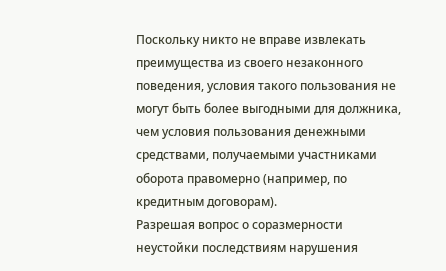Поскольку никто не вправе извлекать преимущества из своего незаконного поведения, условия такого пользования не могут быть более выгодными для должника, чем условия пользования денежными средствами, получаемыми участниками оборота правомерно (например, по кредитным договорам).
Разрешая вопрос о соразмерности неустойки последствиям нарушения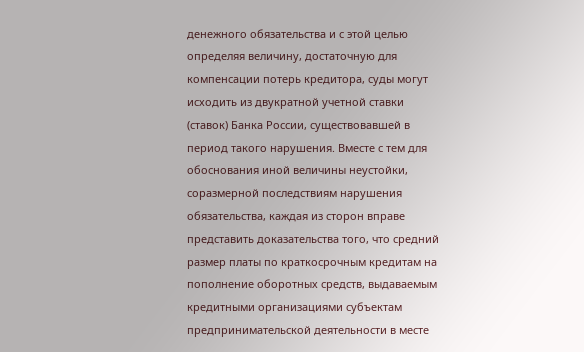денежного обязательства и с этой целью определяя величину, достаточную для компенсации потерь кредитора, суды могут исходить из двукратной учетной ставки (ставок) Банка России, существовавшей в период такого нарушения. Вместе с тем для обоснования иной величины неустойки, соразмерной последствиям нарушения обязательства, каждая из сторон вправе представить доказательства того, что средний размер платы по краткосрочным кредитам на пополнение оборотных средств, выдаваемым кредитными организациями субъектам предпринимательской деятельности в месте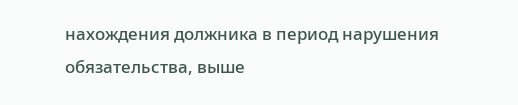нахождения должника в период нарушения обязательства, выше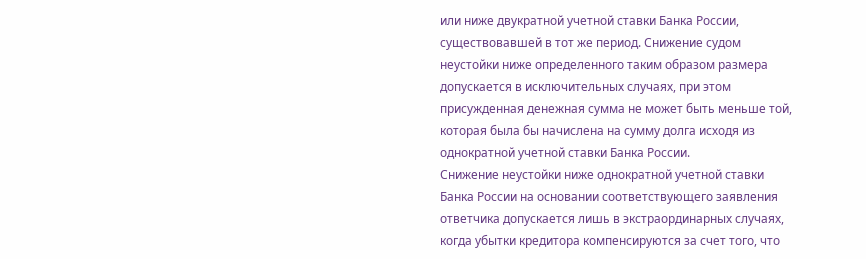или ниже двукратной учетной ставки Банка России, существовавшей в тот же период. Снижение судом неустойки ниже определенного таким образом размера допускается в исключительных случаях, при этом присужденная денежная сумма не может быть меньше той, которая была бы начислена на сумму долга исходя из однократной учетной ставки Банка России.
Снижение неустойки ниже однократной учетной ставки Банка России на основании соответствующего заявления ответчика допускается лишь в экстраординарных случаях, когда убытки кредитора компенсируются за счет того, что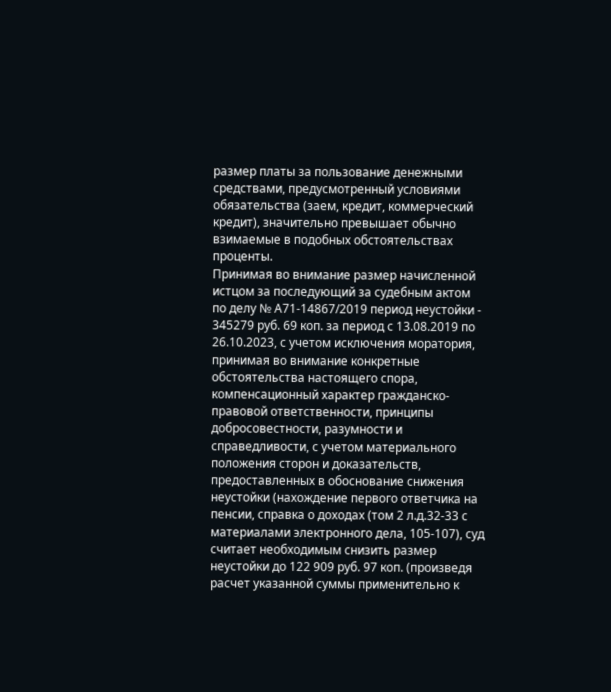размер платы за пользование денежными средствами, предусмотренный условиями обязательства (заем, кредит, коммерческий кредит), значительно превышает обычно взимаемые в подобных обстоятельствах проценты.
Принимая во внимание размер начисленной истцом за последующий за судебным актом по делу № А71-14867/2019 период неустойки - 345279 руб. 69 коп. за период с 13.08.2019 по 26.10.2023, с учетом исключения моратория, принимая во внимание конкретные обстоятельства настоящего спора, компенсационный характер гражданско-правовой ответственности, принципы добросовестности, разумности и справедливости, с учетом материального положения сторон и доказательств, предоставленных в обоснование снижения неустойки (нахождение первого ответчика на пенсии, справка о доходах (том 2 л.д.32-33 с материалами электронного дела, 105-107), суд считает необходимым снизить размер неустойки до 122 909 руб. 97 коп. (произведя расчет указанной суммы применительно к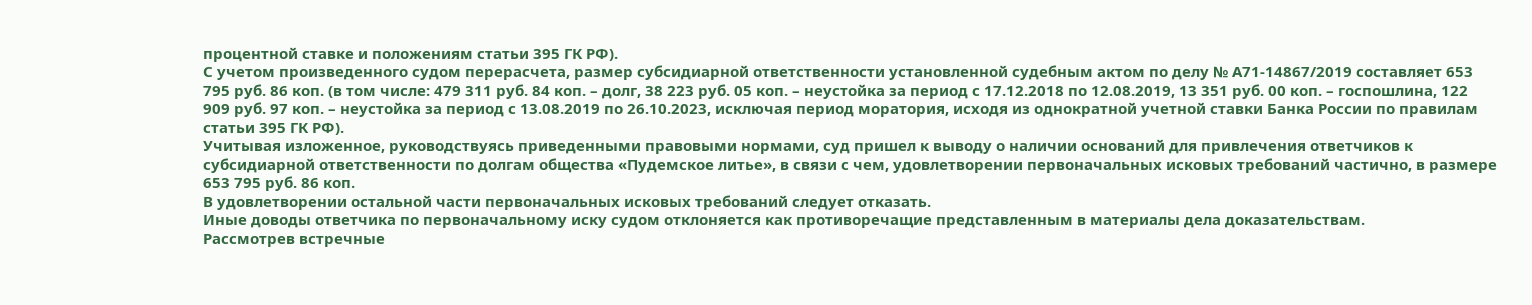процентной ставке и положениям статьи 395 ГК РФ).
С учетом произведенного судом перерасчета, размер субсидиарной ответственности установленной судебным актом по делу № А71-14867/2019 составляет 653 795 руб. 86 коп. (в том числе: 479 311 руб. 84 коп. – долг, 38 223 руб. 05 коп. – неустойка за период с 17.12.2018 по 12.08.2019, 13 351 руб. 00 коп. – госпошлина, 122 909 руб. 97 коп. – неустойка за период с 13.08.2019 по 26.10.2023, исключая период моратория, исходя из однократной учетной ставки Банка России по правилам статьи 395 ГК РФ).
Учитывая изложенное, руководствуясь приведенными правовыми нормами, суд пришел к выводу о наличии оснований для привлечения ответчиков к субсидиарной ответственности по долгам общества «Пудемское литье», в связи с чем, удовлетворении первоначальных исковых требований частично, в размере 653 795 руб. 86 коп.
В удовлетворении остальной части первоначальных исковых требований следует отказать.
Иные доводы ответчика по первоначальному иску судом отклоняется как противоречащие представленным в материалы дела доказательствам.
Рассмотрев встречные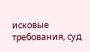исковые требования, суд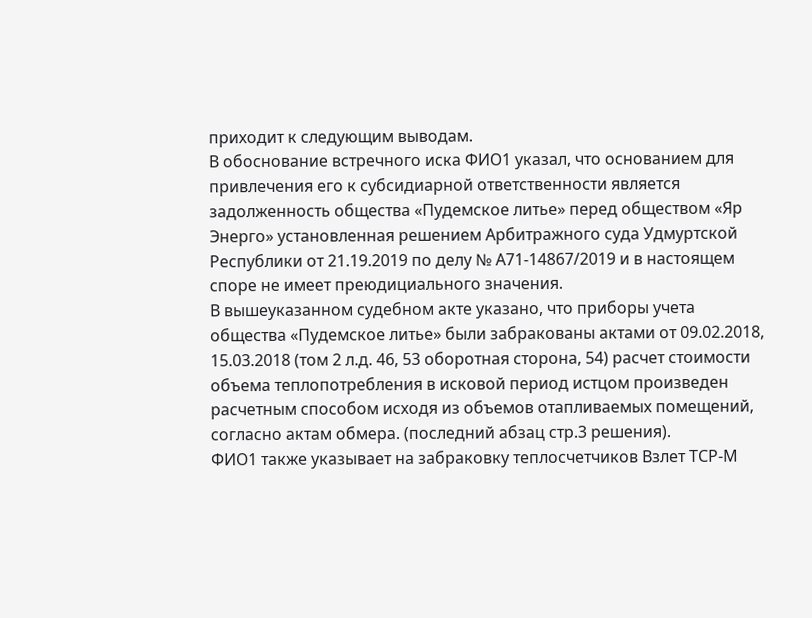приходит к следующим выводам.
В обоснование встречного иска ФИО1 указал, что основанием для привлечения его к субсидиарной ответственности является задолженность общества «Пудемское литье» перед обществом «Яр Энерго» установленная решением Арбитражного суда Удмуртской Республики от 21.19.2019 по делу № А71-14867/2019 и в настоящем споре не имеет преюдициального значения.
В вышеуказанном судебном акте указано, что приборы учета общества «Пудемское литье» были забракованы актами от 09.02.2018, 15.03.2018 (том 2 л.д. 46, 53 оборотная сторона, 54) расчет стоимости объема теплопотребления в исковой период истцом произведен расчетным способом исходя из объемов отапливаемых помещений, согласно актам обмера. (последний абзац стр.3 решения).
ФИО1 также указывает на забраковку теплосчетчиков Взлет ТСР-М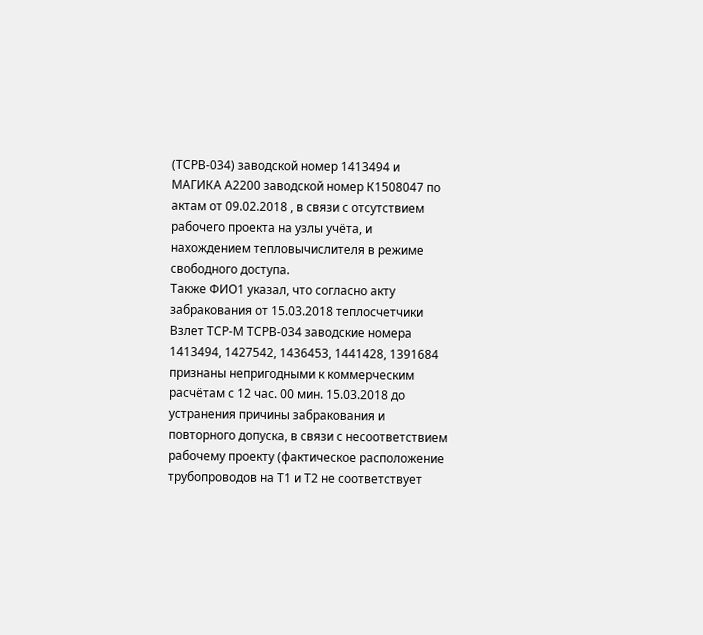(ТСРВ-034) заводской номер 1413494 и МАГИКА А2200 заводской номер К1508047 по актам от 09.02.2018 , в связи с отсутствием рабочего проекта на узлы учёта, и нахождением тепловычислителя в режиме свободного доступа.
Также ФИО1 указал, что согласно акту забракования от 15.03.2018 теплосчетчики Взлет ТСР-М ТСРВ-034 заводские номера 1413494, 1427542, 1436453, 1441428, 1391684 признаны непригодными к коммерческим расчётам с 12 час. 00 мин. 15.03.2018 до устранения причины забракования и повторного допуска, в связи с несоответствием рабочему проекту (фактическое расположение трубопроводов на Т1 и Т2 не соответствует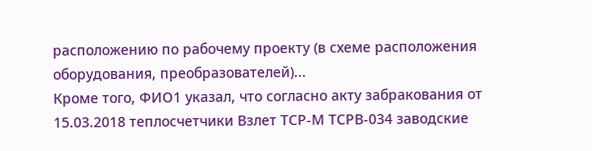расположению по рабочему проекту (в схеме расположения оборудования, преобразователей)...
Кроме того, ФИО1 указал, что согласно акту забракования от 15.03.2018 теплосчетчики Взлет ТСР-М ТСРВ-034 заводские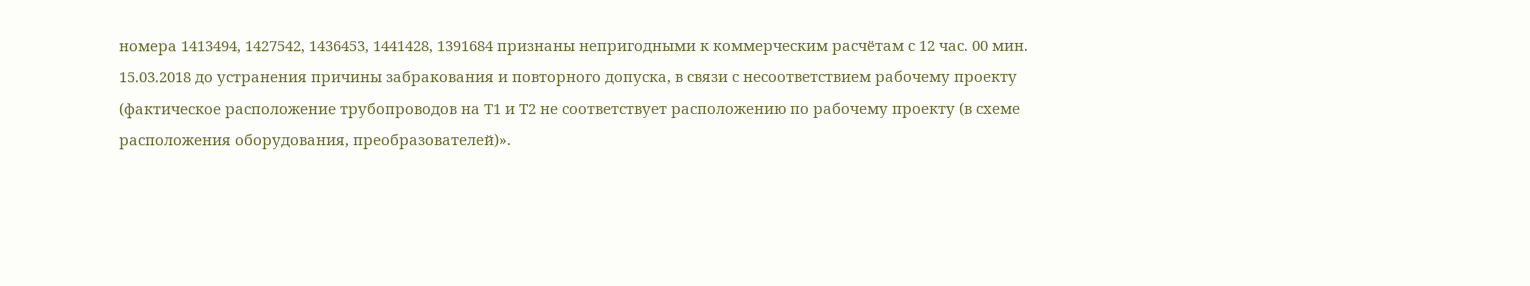номера 1413494, 1427542, 1436453, 1441428, 1391684 признаны непригодными к коммерческим расчётам с 12 час. 00 мин. 15.03.2018 до устранения причины забракования и повторного допуска, в связи с несоответствием рабочему проекту (фактическое расположение трубопроводов на Т1 и Т2 не соответствует расположению по рабочему проекту (в схеме расположения оборудования, преобразователей)».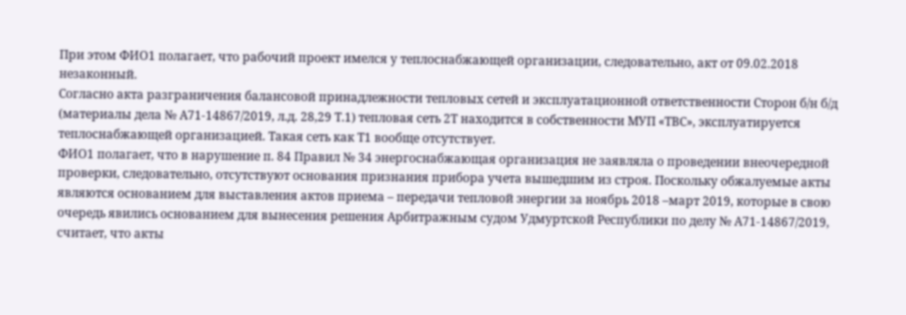При этом ФИО1 полагает, что рабочий проект имелся у теплоснабжающей организации, следовательно, акт от 09.02.2018 незаконный.
Согласно акта разграничения балансовой принадлежности тепловых сетей и эксплуатационной ответственности Сторон б/н б/д (материалы дела № А71-14867/2019, л.д. 28,29 Т.1) тепловая сеть 2Т находится в собственности МУП «ТВС», эксплуатируется теплоснабжающей организацией. Такая сеть как Т1 вообще отсутствует.
ФИО1 полагает, что в нарушение п. 84 Правил № 34 энергоснабжающая организация не заявляла о проведении внеочередной проверки, следовательно, отсутствуют основания признания прибора учета вышедшим из строя. Поскольку обжалуемые акты являются основанием для выставления актов приема – передачи тепловой энергии за ноябрь 2018 –март 2019, которые в свою очередь явились основанием для вынесения решения Арбитражным судом Удмуртской Республики по делу № А71-14867/2019, считает, что акты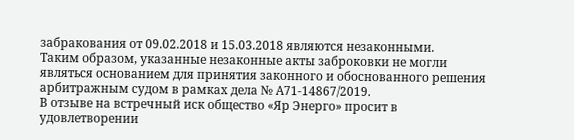забракования от 09.02.2018 и 15.03.2018 являются незаконными.
Таким образом, указанные незаконные акты заброковки не могли являться основанием для принятия законного и обоснованного решения арбитражным судом в рамках дела № А71-14867/2019.
В отзыве на встречный иск общество «Яр Энерго» просит в удовлетворении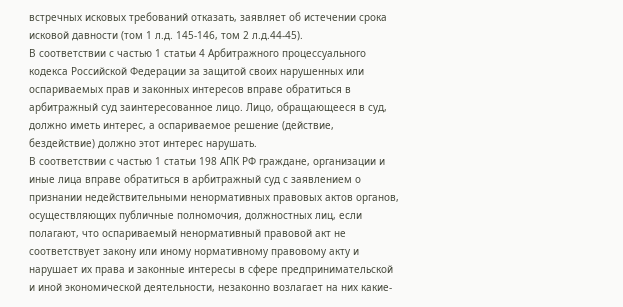встречных исковых требований отказать, заявляет об истечении срока исковой давности (том 1 л.д. 145-146, том 2 л.д.44-45).
В соответствии с частью 1 статьи 4 Арбитражного процессуального кодекса Российской Федерации за защитой своих нарушенных или оспариваемых прав и законных интересов вправе обратиться в арбитражный суд заинтересованное лицо. Лицо, обращающееся в суд, должно иметь интерес, а оспариваемое решение (действие, бездействие) должно этот интерес нарушать.
В соответствии с частью 1 статьи 198 АПК РФ граждане, организации и иные лица вправе обратиться в арбитражный суд с заявлением о признании недействительными ненормативных правовых актов органов, осуществляющих публичные полномочия, должностных лиц, если полагают, что оспариваемый ненормативный правовой акт не соответствует закону или иному нормативному правовому акту и нарушает их права и законные интересы в сфере предпринимательской и иной экономической деятельности, незаконно возлагает на них какие-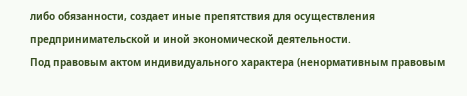либо обязанности, создает иные препятствия для осуществления предпринимательской и иной экономической деятельности.
Под правовым актом индивидуального характера (ненормативным правовым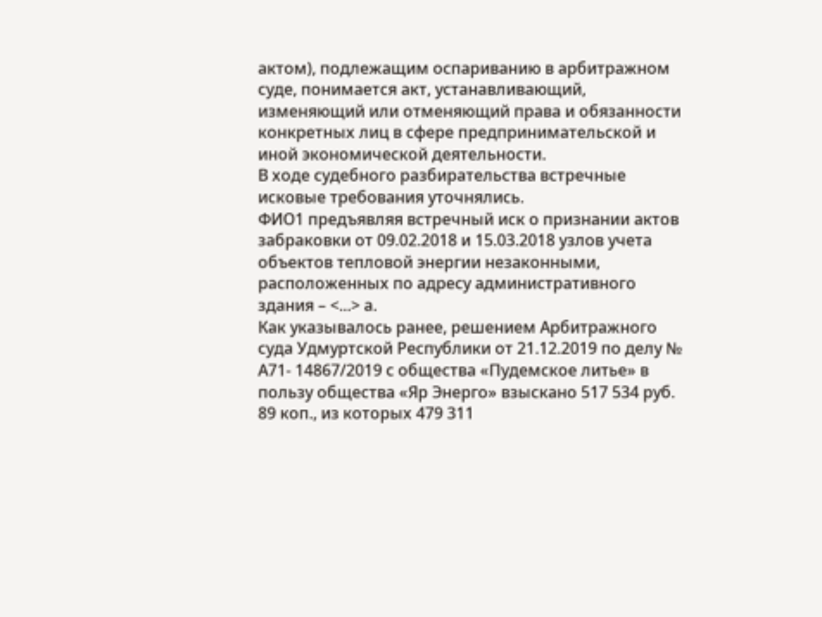актом), подлежащим оспариванию в арбитражном суде, понимается акт, устанавливающий, изменяющий или отменяющий права и обязанности конкретных лиц в сфере предпринимательской и иной экономической деятельности.
В ходе судебного разбирательства встречные исковые требования уточнялись.
ФИО1 предъявляя встречный иск о признании актов забраковки от 09.02.2018 и 15.03.2018 узлов учета объектов тепловой энергии незаконными, расположенных по адресу административного здания – <...> а.
Как указывалось ранее, решением Арбитражного суда Удмуртской Республики от 21.12.2019 по делу № А71- 14867/2019 с общества «Пудемское литье» в пользу общества «Яр Энерго» взыскано 517 534 руб. 89 коп., из которых 479 311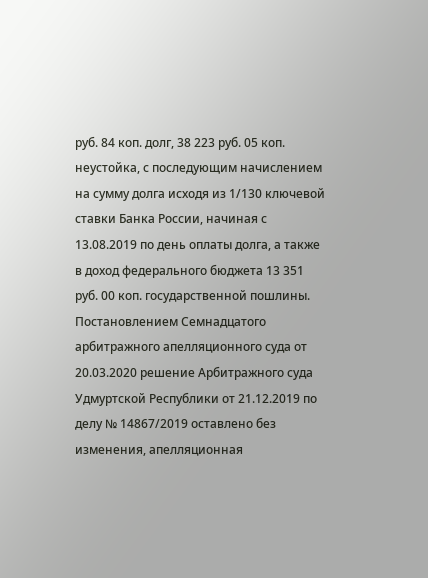руб. 84 коп. долг, 38 223 руб. 05 коп. неустойка, с последующим начислением на сумму долга исходя из 1/130 ключевой ставки Банка России, начиная с 13.08.2019 по день оплаты долга, а также в доход федерального бюджета 13 351 руб. 00 коп. государственной пошлины.
Постановлением Семнадцатого арбитражного апелляционного суда от 20.03.2020 решение Арбитражного суда Удмуртской Республики от 21.12.2019 по делу № 14867/2019 оставлено без изменения, апелляционная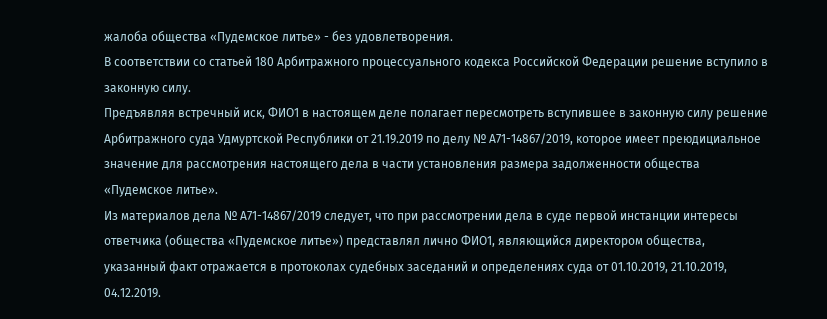жалоба общества «Пудемское литье» - без удовлетворения.
В соответствии со статьей 180 Арбитражного процессуального кодекса Российской Федерации решение вступило в законную силу.
Предъявляя встречный иск, ФИО1 в настоящем деле полагает пересмотреть вступившее в законную силу решение Арбитражного суда Удмуртской Республики от 21.19.2019 по делу № А71-14867/2019, которое имеет преюдициальное значение для рассмотрения настоящего дела в части установления размера задолженности общества «Пудемское литье».
Из материалов дела № А71-14867/2019 следует, что при рассмотрении дела в суде первой инстанции интересы ответчика (общества «Пудемское литье») представлял лично ФИО1, являющийся директором общества, указанный факт отражается в протоколах судебных заседаний и определениях суда от 01.10.2019, 21.10.2019, 04.12.2019.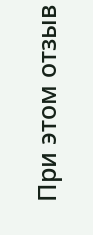При этом отзыв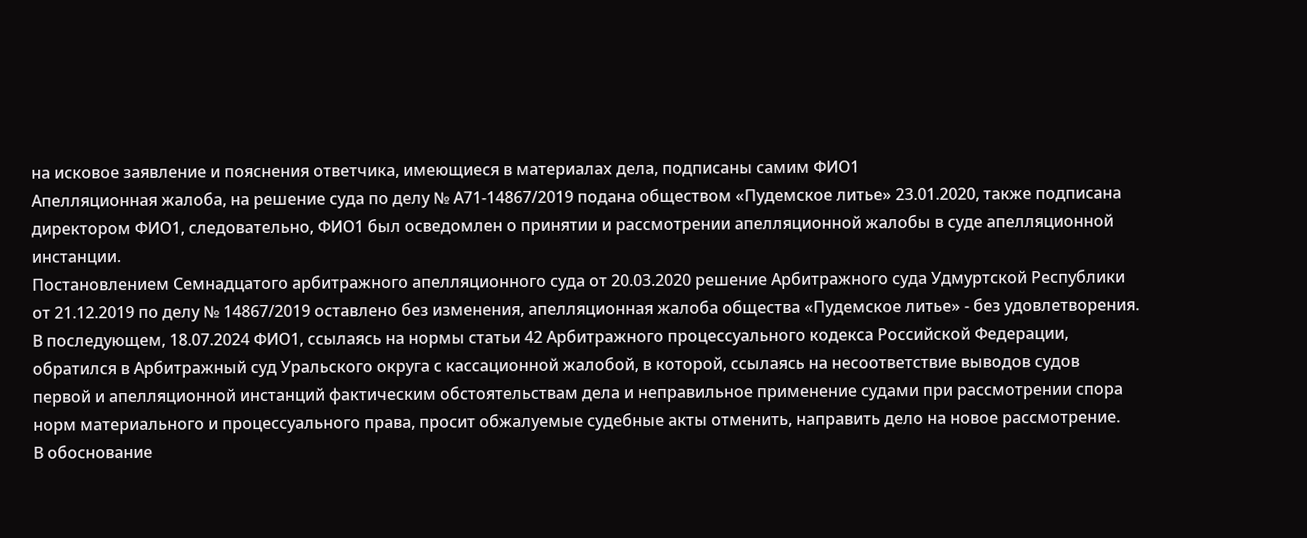на исковое заявление и пояснения ответчика, имеющиеся в материалах дела, подписаны самим ФИО1
Апелляционная жалоба, на решение суда по делу № А71-14867/2019 подана обществом «Пудемское литье» 23.01.2020, также подписана директором ФИО1, следовательно, ФИО1 был осведомлен о принятии и рассмотрении апелляционной жалобы в суде апелляционной инстанции.
Постановлением Семнадцатого арбитражного апелляционного суда от 20.03.2020 решение Арбитражного суда Удмуртской Республики от 21.12.2019 по делу № 14867/2019 оставлено без изменения, апелляционная жалоба общества «Пудемское литье» - без удовлетворения.
В последующем, 18.07.2024 ФИО1, ссылаясь на нормы статьи 42 Арбитражного процессуального кодекса Российской Федерации, обратился в Арбитражный суд Уральского округа с кассационной жалобой, в которой, ссылаясь на несоответствие выводов судов первой и апелляционной инстанций фактическим обстоятельствам дела и неправильное применение судами при рассмотрении спора норм материального и процессуального права, просит обжалуемые судебные акты отменить, направить дело на новое рассмотрение.
В обоснование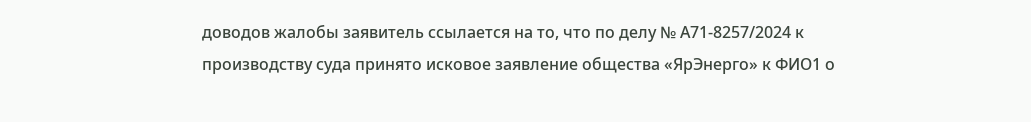доводов жалобы заявитель ссылается на то, что по делу № А71-8257/2024 к производству суда принято исковое заявление общества «ЯрЭнерго» к ФИО1 о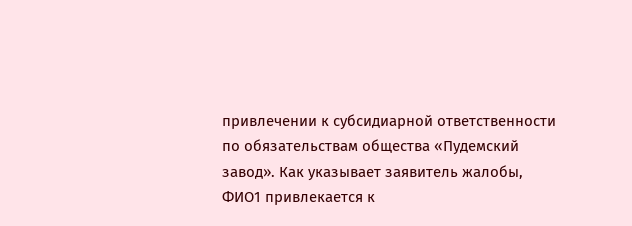привлечении к субсидиарной ответственности по обязательствам общества «Пудемский завод». Как указывает заявитель жалобы, ФИО1 привлекается к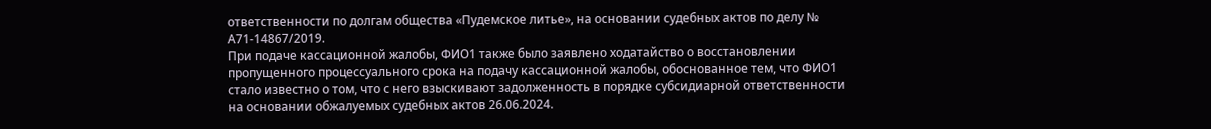ответственности по долгам общества «Пудемское литье», на основании судебных актов по делу № А71-14867/2019.
При подаче кассационной жалобы, ФИО1 также было заявлено ходатайство о восстановлении пропущенного процессуального срока на подачу кассационной жалобы, обоснованное тем, что ФИО1 стало известно о том, что с него взыскивают задолженность в порядке субсидиарной ответственности на основании обжалуемых судебных актов 26.06.2024.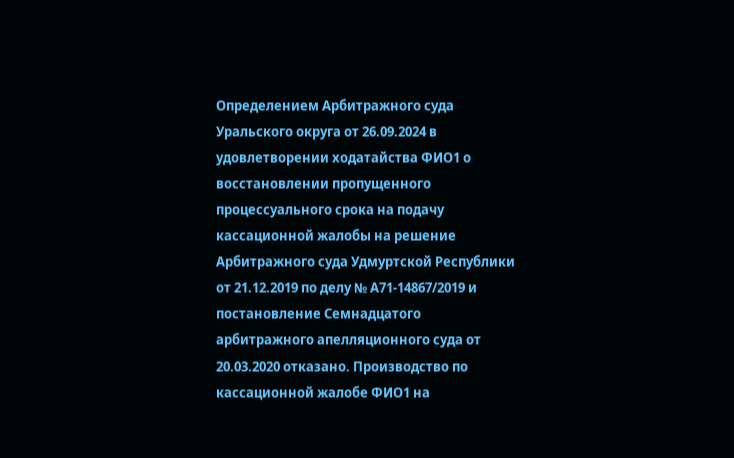Определением Арбитражного суда Уральского округа от 26.09.2024 в удовлетворении ходатайства ФИО1 о восстановлении пропущенного процессуального срока на подачу кассационной жалобы на решение Арбитражного суда Удмуртской Республики от 21.12.2019 по делу № А71-14867/2019 и постановление Семнадцатого арбитражного апелляционного суда от 20.03.2020 отказано. Производство по кассационной жалобе ФИО1 на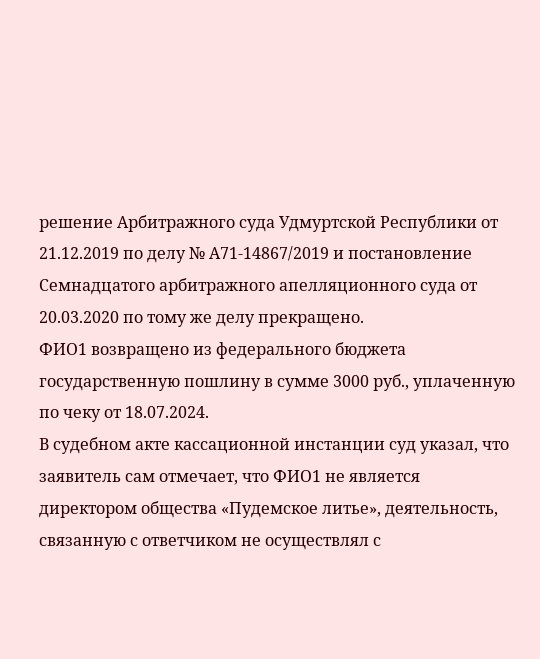решение Арбитражного суда Удмуртской Республики от 21.12.2019 по делу № А71-14867/2019 и постановление Семнадцатого арбитражного апелляционного суда от 20.03.2020 по тому же делу прекращено.
ФИО1 возвращено из федерального бюджета государственную пошлину в сумме 3000 руб., уплаченную по чеку от 18.07.2024.
В судебном акте кассационной инстанции суд указал, что заявитель сам отмечает, что ФИО1 не является директором общества «Пудемское литье», деятельность, связанную с ответчиком не осуществлял с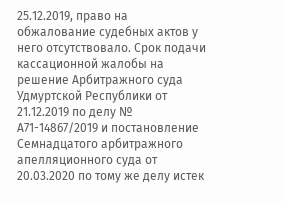25.12.2019, право на обжалование судебных актов у него отсутствовало. Срок подачи кассационной жалобы на решение Арбитражного суда Удмуртской Республики от 21.12.2019 по делу № А71-14867/2019 и постановление Семнадцатого арбитражного апелляционного суда от 20.03.2020 по тому же делу истек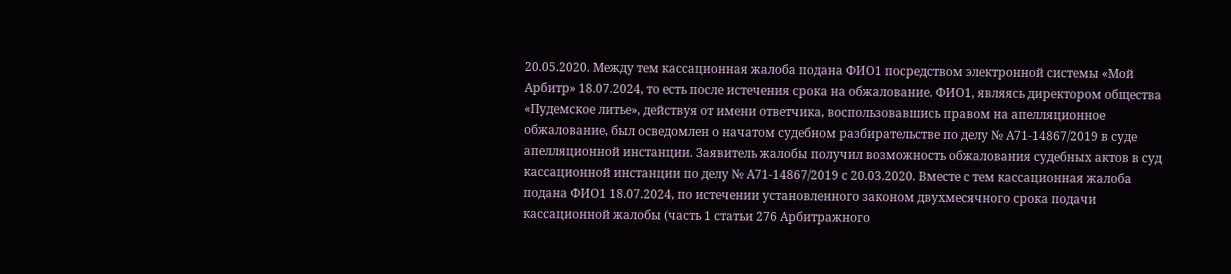20.05.2020. Между тем кассационная жалоба подана ФИО1 посредством электронной системы «Мой Арбитр» 18.07.2024, то есть после истечения срока на обжалование. ФИО1, являясь директором общества «Пудемское литье», действуя от имени ответчика, воспользовавшись правом на апелляционное обжалование, был осведомлен о начатом судебном разбирательстве по делу № А71-14867/2019 в суде апелляционной инстанции. Заявитель жалобы получил возможность обжалования судебных актов в суд кассационной инстанции по делу № А71-14867/2019 с 20.03.2020. Вместе с тем кассационная жалоба подана ФИО1 18.07.2024, по истечении установленного законом двухмесячного срока подачи кассационной жалобы (часть 1 статьи 276 Арбитражного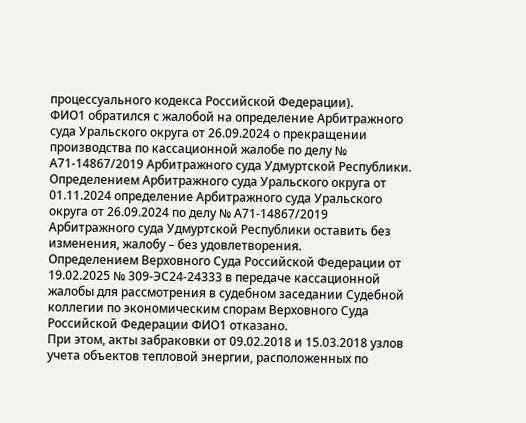процессуального кодекса Российской Федерации).
ФИО1 обратился с жалобой на определение Арбитражного суда Уральского округа от 26.09.2024 о прекращении производства по кассационной жалобе по делу № А71-14867/2019 Арбитражного суда Удмуртской Республики.
Определением Арбитражного суда Уральского округа от 01.11.2024 определение Арбитражного суда Уральского округа от 26.09.2024 по делу № А71-14867/2019 Арбитражного суда Удмуртской Республики оставить без изменения, жалобу – без удовлетворения.
Определением Верховного Суда Российской Федерации от 19.02.2025 № 309-ЭС24-24333 в передаче кассационной жалобы для рассмотрения в судебном заседании Судебной коллегии по экономическим спорам Верховного Суда Российской Федерации ФИО1 отказано.
При этом, акты забраковки от 09.02.2018 и 15.03.2018 узлов учета объектов тепловой энергии, расположенных по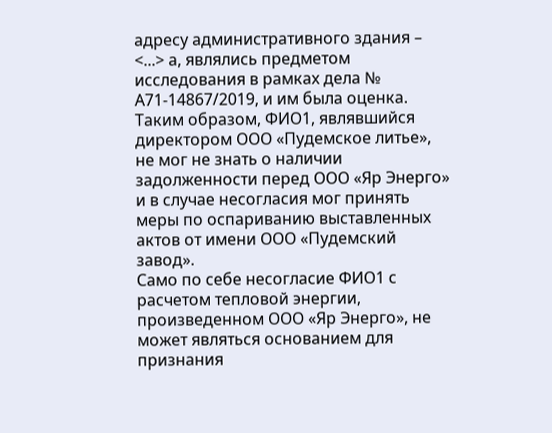адресу административного здания – <...> а, являлись предметом исследования в рамках дела № А71-14867/2019, и им была оценка.
Таким образом, ФИО1, являвшийся директором ООО «Пудемское литье», не мог не знать о наличии задолженности перед ООО «Яр Энерго» и в случае несогласия мог принять меры по оспариванию выставленных актов от имени ООО «Пудемский завод».
Само по себе несогласие ФИО1 с расчетом тепловой энергии, произведенном ООО «Яр Энерго», не может являться основанием для признания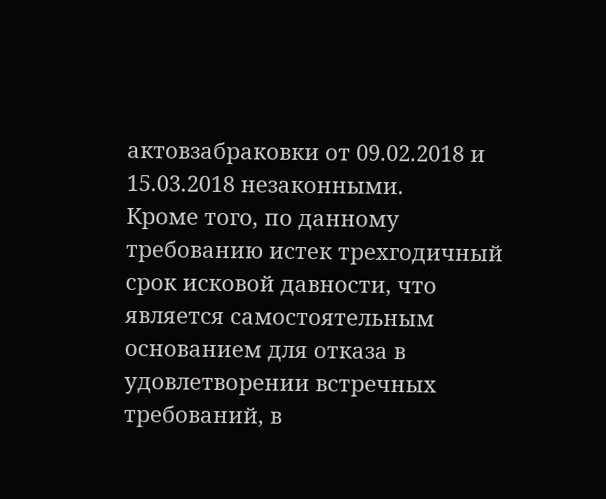актовзабраковки от 09.02.2018 и 15.03.2018 незаконными.
Кроме того, по данному требованию истек трехгодичный срок исковой давности, что является самостоятельным основанием для отказа в удовлетворении встречных требований, в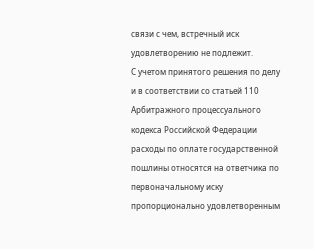связи с чем, встречный иск удовлетворению не подлежит.
С учетом принятого решения по делу и в соответствии со статьей 110 Арбитражного процессуального кодекса Российской Федерации расходы по оплате государственной пошлины относятся на ответчика по первоначальному иску пропорционально удовлетворенным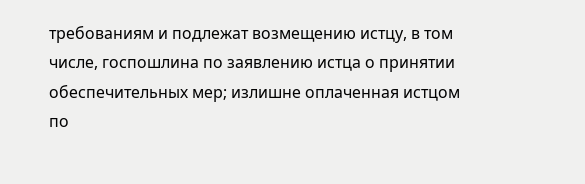требованиям и подлежат возмещению истцу, в том числе, госпошлина по заявлению истца о принятии обеспечительных мер; излишне оплаченная истцом по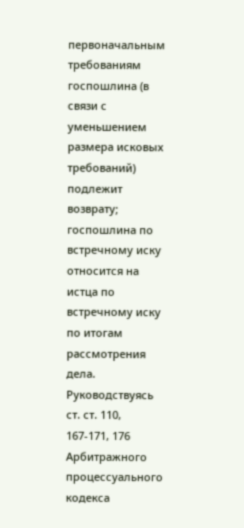первоначальным требованиям госпошлина (в связи с уменьшением размера исковых требований) подлежит возврату; госпошлина по встречному иску относится на истца по встречному иску по итогам рассмотрения дела.
Руководствуясь ст. ст. 110, 167-171, 176 Арбитражного процессуального кодекса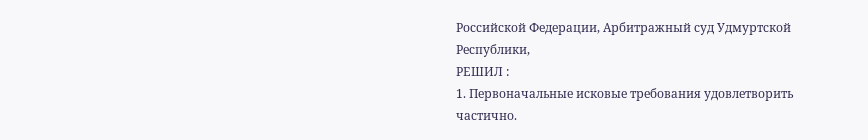Российской Федерации, Арбитражный суд Удмуртской Республики,
РЕШИЛ :
1. Первоначальные исковые требования удовлетворить частично.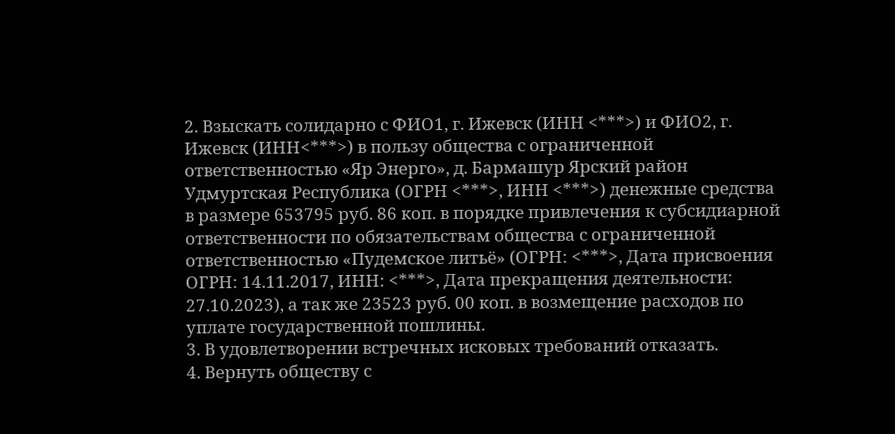2. Взыскать солидарно с ФИО1, г. Ижевск (ИНН <***>) и ФИО2, г. Ижевск (ИНН<***>) в пользу общества с ограниченной ответственностью «Яр Энерго», д. Бармашур Ярский район Удмуртская Республика (ОГРН <***>, ИНН <***>) денежные средства в размере 653795 руб. 86 коп. в порядке привлечения к субсидиарной ответственности по обязательствам общества с ограниченной ответственностью «Пудемское литьё» (ОГРН: <***>, Дата присвоения ОГРН: 14.11.2017, ИНН: <***>, Дата прекращения деятельности: 27.10.2023), а так же 23523 руб. 00 коп. в возмещение расходов по уплате государственной пошлины.
3. В удовлетворении встречных исковых требований отказать.
4. Вернуть обществу с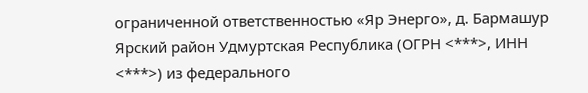ограниченной ответственностью «Яр Энерго», д. Бармашур Ярский район Удмуртская Республика (ОГРН <***>, ИНН <***>) из федерального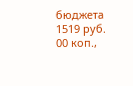бюджета 1519 руб. 00 коп.,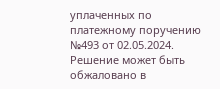уплаченных по платежному поручению №493 от 02.05.2024.
Решение может быть обжаловано в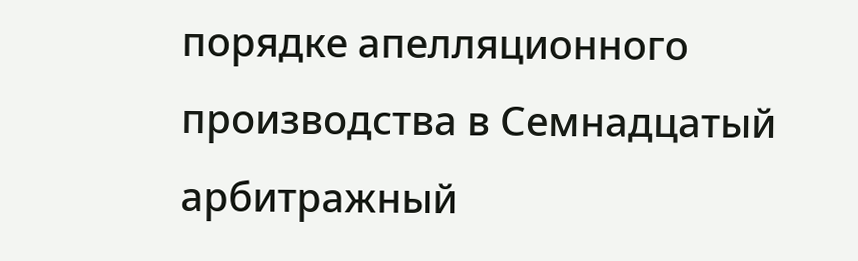порядке апелляционного производства в Семнадцатый арбитражный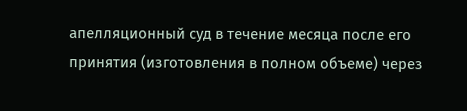апелляционный суд в течение месяца после его принятия (изготовления в полном объеме) через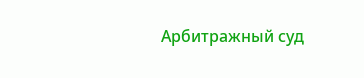Арбитражный суд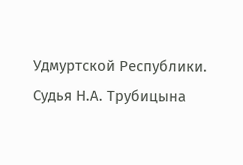Удмуртской Республики.
Судья Н.А. Трубицына